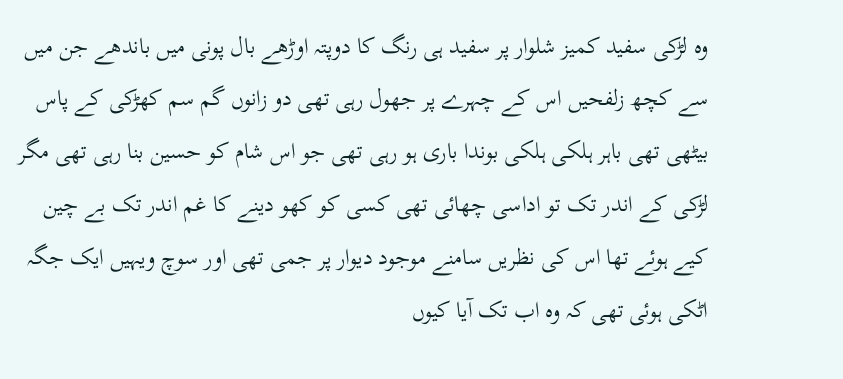وہ لڑکی سفید کمیز شلوار پر سفید ہی رنگ کا دوپتہ اوڑھے بال پونی میں باندھے جن میں سے کچھ زلفحیں اس کے چہرے پر جھول رہی تھی دو زانوں گم سم کھڑکی کے پاس بیٹھی تھی باہر ہلکی ہلکی بوندا باری ہو رہی تھی جو اس شام کو حسین بنا رہی تھی مگر لڑکی کے اندر تک تو اداسی چھائی تھی کسی کو کھو دینے کا غم اندر تک بے چین کیے ہوئے تھا اس کی نظریں سامنے موجود دیوار پر جمی تھی اور سوچ ویہیں ایک جگہ اٹکی ہوئی تھی کہ وہ اب تک آیا کیوں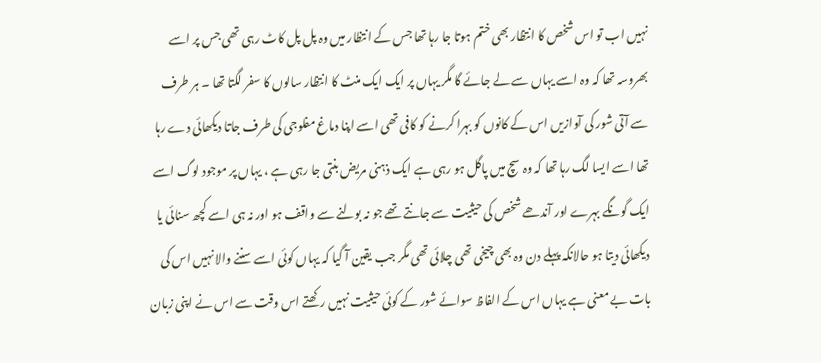نہیں اب تو اس شخص کا انتظار بھی ختم ہوتا جا رہا تھا جس کے انتظار میں وہ پل پل کاٹ رہی تھی جس پر اسے بھروسہ تھا کہ وہ اسے یہاں سے لے جائے گا مگر یہاں پر ایک ایک منٹ کا انتظار سالوں کا سفر لگتا تھا ۔ ہر طرف سے آتی شور کی آوازیں اس کے کانوں کو بہرا کرنے کو کافی تھی اسے اپنا دماغ مفلوجی کی طرف جاتا دیکھائی دے رہا تھا اسے ایسا لگ رہا تھا کہ وہ سچ میں پاگل ہو رہی ہے ایک ذہنی مریض بنتی جا رہی ہے ، یہاں پر موجود لوگ اسے ایک گونگے بہرے اور آندھے شخص کی حیثیت سے جانتے تھے جو نہ بولنے سے واقف ہو اور نہ ہی اسے کچھ سنائی یا دیکھائی دیتا ہو حالانکہ پہلے دن وہ بھی چیخی تھی چلائی تھی مگر جب یقین آ گیا کہ یہاں کوئی اسے سننے والا نہیں اس کی بات بے معنی ہے یہاں اس کے الفاظ سوائے شور کے کوئی حیثیت نہیں رکھتے اس وقت سے اس نے اپنی زبان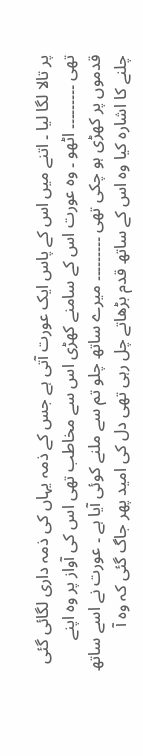پر تالا لگا لیا ۔ اتنے میں اس کے پاس ایک عورت آتی ہے جس کے ذمہ یہاں کی ذمہ داری لگائی گئی تھی ۔۔۔۔۔۔۔۔۔ اٹھو ۔ وہ عورت اس کے سامنے کھڑی اس سے مخاطب تھی اس کی آواز پر وہ اپنے قدموں پر کھڑی ہو چکی تھی ۔۔۔۔۔۔۔۔۔ میرے ساتھ چلو تم سے ملنے کوئی آیا ہے ۔ عورت نے اسے ساتھ چلنے کا اشارہ کیا وہ اس کے ساتھ قدم بڑھاتے چل رہی تھی دل کی امید پھر جاگ گئی کہ وہ آ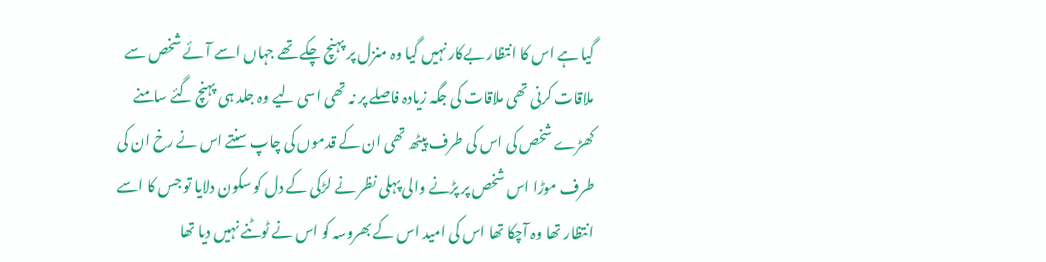گیا ہے اس کا انتظار بےکار نہیں گیا وہ منزل پر پہنچ چکے تھے جہاں اسے آئے شخص سے ملاقات کرنی تھی ملاقات کی جگہ زیادہ فاصلے پر نہ تھی اسی لیے وہ جلد ہی پہنچ گئے سامنے کھڑے شخص کی اس کی طرف پیٹھ تھی ان کے قدموں کی چاپ سنتے اس نے رخ ان کی طرف موڑا اس شخص پر پڑنے والی پہلی نظر نے لڑکی کے دل کو سکون دلایا تو جس کا اسے انتظار تھا وہ آچکا تھا اس کی امید اس کے بھروسہ کو اس نے ٹوٹنے نہیں دیا تھا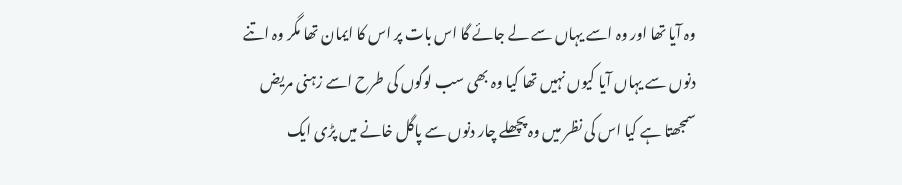وہ آیا تھا اور وہ اسے یہاں سے لے جائے گا اس بات پر اس کا ایمان تھا مگر وہ اتنے دنوں سے یہاں آیا کیوں نہیں تھا کیا وہ بھی سب لوگوں کی طرح اسے زہنی مریض سمجھتا ہے کیا اس کی نظر میں وہ پچھلے چار دنوں سے پاگل خانے میں پڑی ایک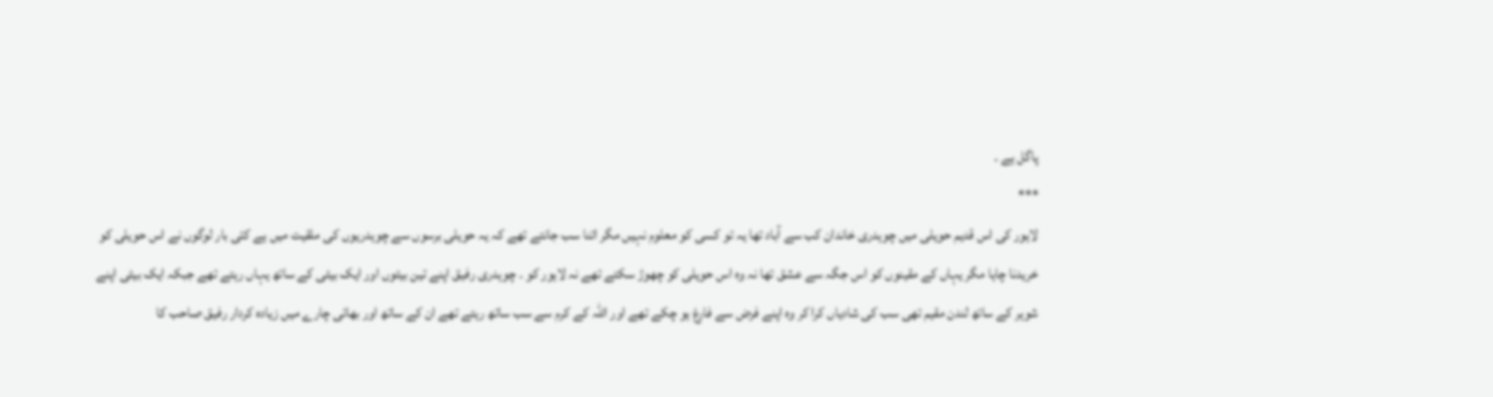پاگل ہے ۔
***
لاہور کی اس قدیم حویلی میں چوہدری خاندان کب سے آباد تھا یہ تو کسی کو معلوم نہیں مگر اتنا سب جانتے تھے کہ یہ حویلی برسوں سے چوہدریوں کی ملقیت میں ہے کئی بار لوگوں نے اس حویلی کو خریدنا چاہا مگر یہاں کے مقینوں کو اس جگہ سے عشق تھا نہ وہ اس حویلی کو چھوڑ سکتے تھے نہ لاہور کو ۔ چوہدری رفیق اپنے تین بیٹوں اور ایک بیٹی کے ساتھ یہاں رہتے تھے جبکہ ایک بیٹی اپنے شوہر کے ساتھ لندن مقیم تھی سب کی شادیاں کرا کر وہ اپنے فرض سے فارغ ہو چکے تھے اور اللّٰہ کے کرم سے سب ساتھ رہتے تھے ان کے ساتھ اور بھائی چارے میں زیادہ کردار رفیق صاحب کا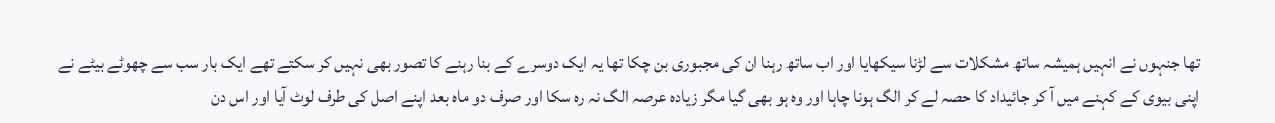تھا جنہوں نے انہیں ہمیشہ ساتھ مشکلات سے لڑنا سیکھایا اور اب ساتھ رہنا ان کی مجبوری بن چکا تھا یہ ایک دوسرے کے بنا رہنے کا تصور بھی نہیں کر سکتے تھے ایک بار سب سے چھوٹے بیٹے نے اپنی بیوی کے کہنے میں آ کر جائیداد کا حصہ لے کر الگ ہونا چاہا اور وہ ہو بھی گیا مگر زیادہ عرصہ الگ نہ رہ سکا اور صرف دو ماہ بعد اپنے اصل کی طرف لوٹ آیا اور اس دن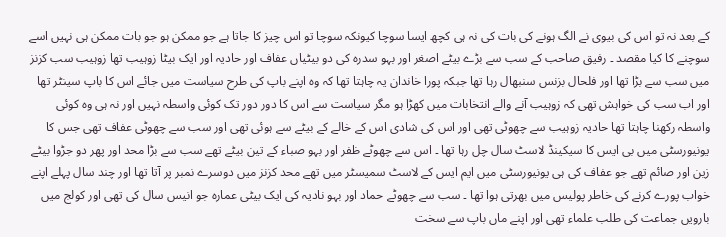کے بعد نہ تو اس کی بیوی نے الگ ہونے کی بات کی نہ ہی کچھ ایسا سوچا کیونکہ سوچا تو اس چیز کا جاتا ہے جو ممکن ہو جو بات ممکن ہی نہیں اسے سوچنے کا کیا مقصد ۔ رفیق صاحب کے سب سے بڑے بیٹے اصغر اور بہو سدرہ کی دو بیٹیاں عفاف اور حادیہ اور ایک بیٹا زوہیب تھا زوہیب سب کزنز میں سب سے بڑا تھا اور فلحال بزنس سنبھال رہا تھا جبکہ پورا خاندان یہ چاہتا تھا کہ وہ اپنے باپ کی طرح سیاست میں جائے اس کا باپ سینٹر تھا اور اب سب کی خواہش تھی کہ زوہیب آنے والے انتخابات میں کھڑا ہو مگر سیاست سے اس کا دور دور تک کوئی واسطہ نہیں اور نہ ہی وہ کوئی واسطہ رکھنا چاہتا تھا حادیہ زوہیب سے چھوٹی تھی اور اس کی شادی اس کے خالے کے بیٹے سے ہوئی تھی اور سب سے چھوٹی عفاف تھی جس کا یونیورسٹی میں بی ایس کا سیکینڈ لاسٹ سال چل رہا تھا ۔ اس سے چھوٹے ظفر اور بہو صباء کے تین بیٹے تھے سب سے بڑا محد اور پھر دو جڑوا بیٹے زین اور صائم تھے جو عفاف کی ہی یونیورسٹی میں ایم ایس کے لاسٹ سمیسٹر میں تھے محد کزنز میں دوسرے نمبر پر آتا تھا اور چند سال پہلے اپنے خواب پورے کرنے کی خاطر پولیس میں بھرتی ہوا تھا ۔ سب سے چھوٹے حماد اور بہو نادیہ کی ایک بیٹی عمارہ جو انیس سال کی تھی اور کولج میں بارویں جماعت کی طلب علماء تھی اور اپنے ماں باپ سے سخت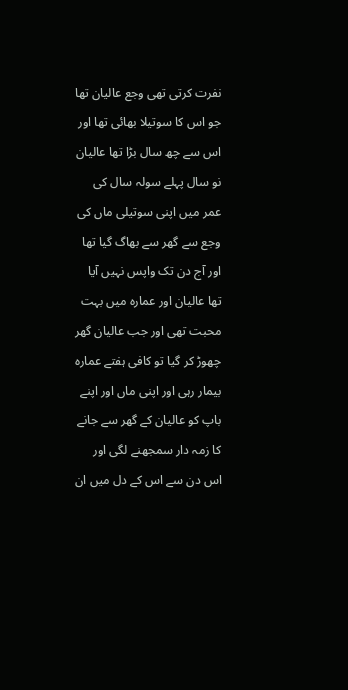نفرت کرتی تھی وجع عالیان تھا جو اس کا سوتیلا بھائی تھا اور اس سے چھ سال بڑا تھا عالیان نو سال پہلے سولہ سال کی عمر میں اپنی سوتیلی ماں کی وجع سے گھر سے بھاگ گیا تھا اور آج دن تک واپس نہیں آیا تھا عالیان اور عمارہ میں بہت محبت تھی اور جب عالیان گھر چھوڑ کر گیا تو کافی ہفتے عمارہ بیمار رہی اور اپنی ماں اور اپنے باپ کو عالیان کے گھر سے جانے کا زمہ دار سمجھنے لگی اور اس دن سے اس کے دل میں ان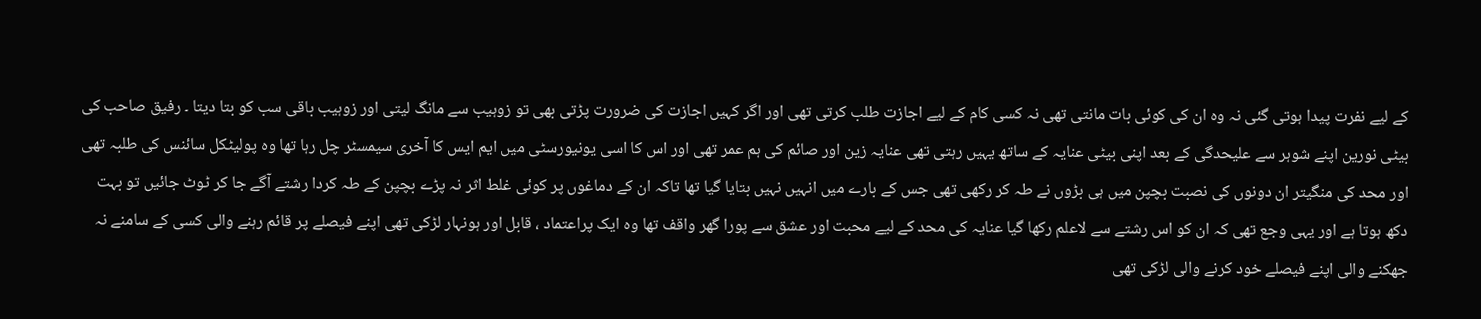کے لیے نفرت پیدا ہوتی گئی نہ وہ ان کی کوئی بات مانتی تھی نہ کسی کام کے لیے اجازت طلب کرتی تھی اور اگر کہیں اجازت کی ضرورت پڑتی بھی تو زوہیب سے مانگ لیتی اور زوہیب باقی سب کو بتا دیتا ۔ رفیق صاحب کی بیٹی نورین اپنے شوہر سے علیحدگی کے بعد اپنی بیٹی عنایہ کے ساتھ یہیں رہتی تھی عنایہ زین اور صائم کی ہم عمر تھی اور اس کا اسی یونیورسٹی میں ایم ایس کا آخری سیمسٹر چل رہا تھا وہ پولیٹکل سائنس کی طلبہ تھی اور محد کی منگیتر ان دونوں کی نصبت بچپن میں ہی بڑوں نے طہ کر رکھی تھی جس کے بارے میں انہیں نہیں بتایا گیا تھا تاکہ ان کے دماغوں پر کوئی غلط اثر نہ پڑے بچپن کے طہ کردا رشتے آگے جا کر ٹوٹ جائیں تو بہت دکھ ہوتا ہے اور یہی وجع تھی کہ ان کو اس رشتے سے لاعلم رکھا گیا عنایہ کی محد کے لیے محبت اور عشق سے پورا گھر واقف تھا وہ ایک پراعتماد ، قابل اور ہونہار لڑکی تھی اپنے فیصلے پر قائم رہنے والی کسی کے سامنے نہ جھکنے والی اپنے فیصلے خود کرنے والی لڑکی تھی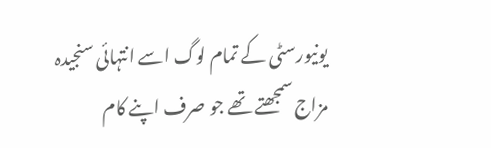یونیورسٹی کے تمام لوگ اسے انتہائی سنجیدہ مزاج سمجھتے تھے جو صرف اپنے کام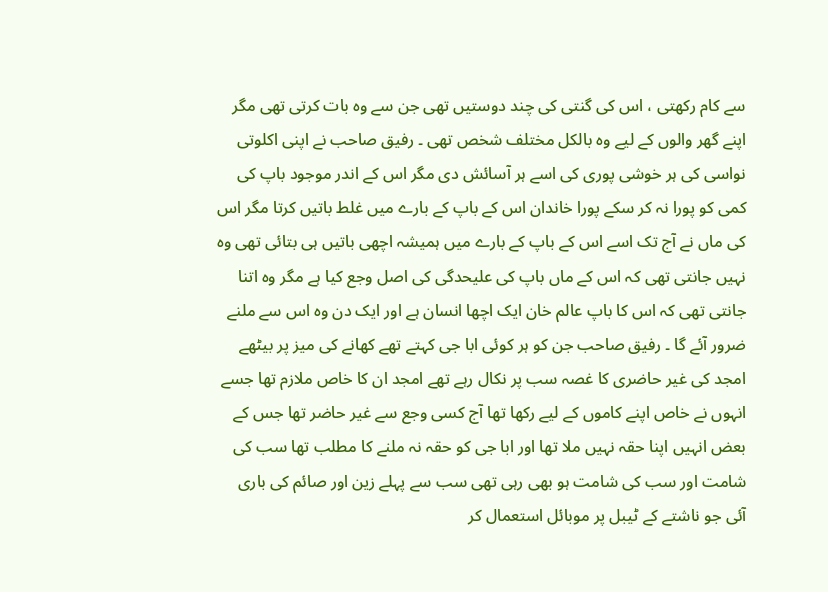سے کام رکھتی ، اس کی گنتی کی چند دوستیں تھی جن سے وہ بات کرتی تھی مگر اپنے گھر والوں کے لیے وہ بالکل مختلف شخص تھی ۔ رفیق صاحب نے اپنی اکلوتی نواسی کی ہر خوشی پوری کی اسے ہر آسائش دی مگر اس کے اندر موجود باپ کی کمی کو پورا نہ کر سکے پورا خاندان اس کے باپ کے بارے میں غلط باتیں کرتا مگر اس کی ماں نے آج تک اسے اس کے باپ کے بارے میں ہمیشہ اچھی باتیں ہی بتائی تھی وہ نہیں جانتی تھی کہ اس کے ماں باپ کی علیحدگی کی اصل وجع کیا ہے مگر وہ اتنا جانتی تھی کہ اس کا باپ عالم خان ایک اچھا انسان ہے اور ایک دن وہ اس سے ملنے ضرور آئے گا ۔ رفیق صاحب جن کو ہر کوئی ابا جی کہتے تھے کھانے کی میز پر بیٹھے امجد کی غیر حاضری کا غصہ سب پر نکال رہے تھے امجد ان کا خاص ملازم تھا جسے انہوں نے خاص اپنے کاموں کے لیے رکھا تھا آج کسی وجع سے غیر حاضر تھا جس کے بعض انہیں اپنا حقہ نہیں ملا تھا اور ابا جی کو حقہ نہ ملنے کا مطلب تھا سب کی شامت اور سب کی شامت ہو بھی رہی تھی سب سے پہلے زین اور صائم کی باری آئی جو ناشتے کے ٹیبل پر موبائل استعمال کر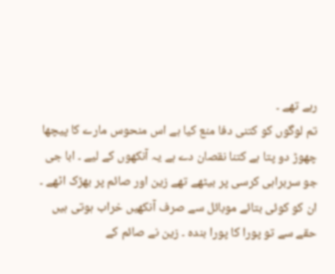رہے تھے ۔
تم لوگوں کو کتنی دفا منع کیا ہے اس منحوس مارے کا پیچھا چھوڑ دو پتا ہے کتنا نقصان دے ہے یہ آنکھوں کے لیے ۔ ابا جی جو سربراہی کرسی پر بیٹھے تھے زین اور صائم پر بھڑک اٹھے ۔
ان کو کوئی بتائے موبائل سے صرف آنکھیں خراب ہوتی ہیں حقے سے تو پورا کا پورا بندہ ۔ زین نے صائم کے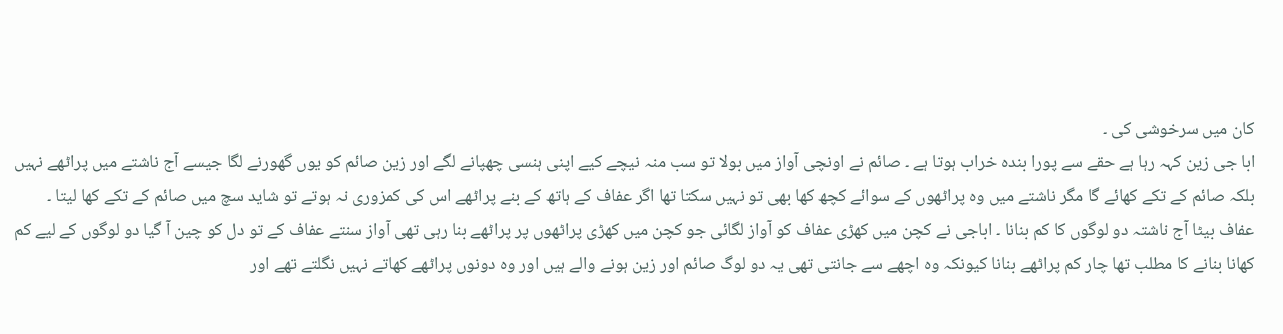کان میں سرخوشی کی ۔
ابا جی زین کہہ رہا ہے حقے سے پورا بندہ خراب ہوتا ہے ۔ صائم نے اونچی آواز میں بولا تو سب منہ نیچے کیے اپنی ہنسی چھپانے لگے اور زین صائم کو یوں گھورنے لگا جیسے آج ناشتے میں پراٹھے نہیں بلکہ صائم کے تکے کھائے گا مگر ناشتے میں وہ پراٹھوں کے سوائے کچھ کھا بھی تو نہیں سکتا تھا اگر عفاف کے ہاتھ کے بنے پراٹھے اس کی کمزوری نہ ہوتے تو شاید سچ میں صائم کے تکے کھا لیتا ۔
عفاف بیٹا آج ناشتہ دو لوگوں کا کم بنانا ۔ اباجی نے کچن میں کھڑی عفاف کو آواز لگائی جو کچن میں کھڑی پراٹھوں پر پراٹھے بنا رہی تھی آواز سنتے عفاف کے تو دل کو چین آ گیا دو لوگوں کے لیے کم کھانا بنانے کا مطلب تھا چار کم پراٹھے بنانا کیونکہ وہ اچھے سے جانتی تھی یہ دو لوگ صائم اور زین ہونے والے ہیں اور وہ دونوں پراٹھے کھاتے نہیں نگلتے تھے اور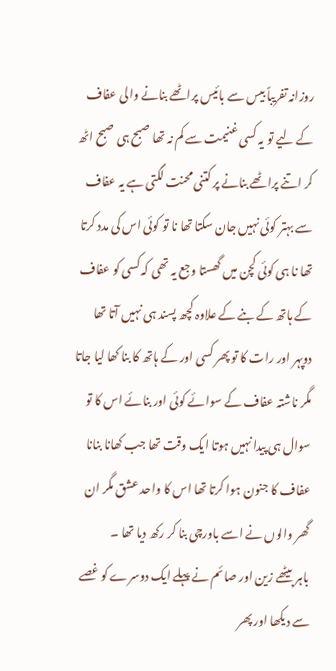روزانہ تفریباً بیس سے بائیس پراٹھے بنانے والی عفاف کے لیے تو یہ کسی غنیمت سے کم نہ تھا صبح ہی صبح اٹھ کر اتنے پراٹھے بنانے پر کتنی محنت لگتی ہے یہ عفاف سے بہتر کوئی نہیں جان سکتا تھا نا تو کوئی اس کی مدد کرتا تھا نا ہی کوئی کچن میں گھستا وجع یہ تھی کہ کسی کو عفاف کے ہاتھ کے بنے کے علاوہ کچھ پسند ہی نہیں آتا تھا دوپہر اور رات کا تو پھر کسی اور کے ہاتھ کا بنا کھا لیا جاتا مگر ناشتہ عفاف کے سوائے کوئی اور بنائے اس کا تو سوال ہی پیدا نہیں ہوتا ایک وقت تھا جب کھانا بنانا عفاف کا جنون ہوا کرتا تھا اس کا واحد عشق مگر ان گھر والوں نے اسے باورچی بنا کر رکھ دیا تھا ۔
باہر بیٹھے زین اور صائم نے پہلے ایک دوسرے کو غصے سے دیکھا اور پھر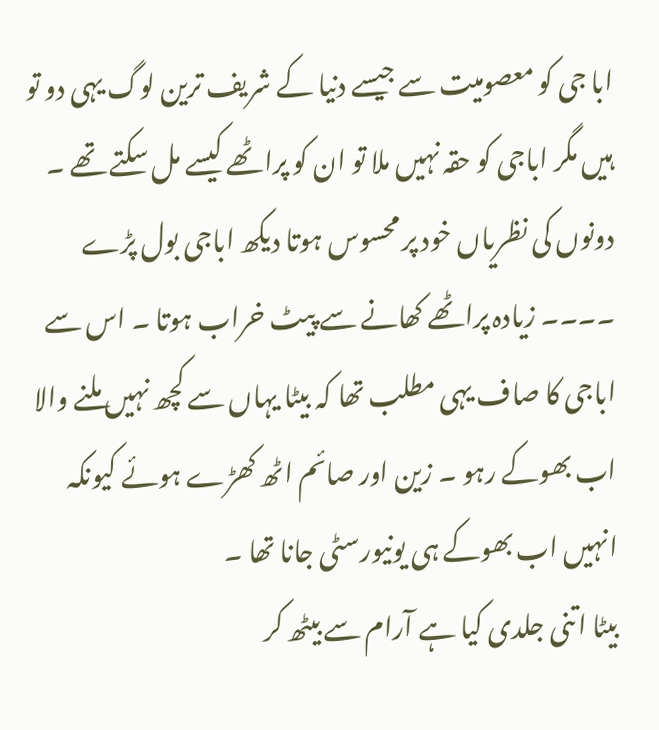ابا جی کو معصومیت سے جیسے دنیا کے شریف ترین لوگ یہی دو تو ہیں مگر اباجی کو حقہ نہیں ملا تو ان کو پراٹھے کیسے مل سکتے تھے ۔
دونوں کی نظریاں خود پر محسوس ہوتا دیکھ اباجی بول پڑے ۔۔۔۔ زیادہ پراٹھے کھانے سے پیٹ خراب ہوتا ۔ اس سے اباجی کا صاف یہی مطلب تھا کہ بیٹا یہاں سے کچھ نہیں ملنے والا اب بھوکے رہو ۔ زین اور صائم اٹھ کھڑے ہوئے کیونکہ انہیں اب بھوکے ہی یونیورسٹی جانا تھا ۔
بیٹا اتنی جلدی کیا ہے آرام سے بیٹھ کر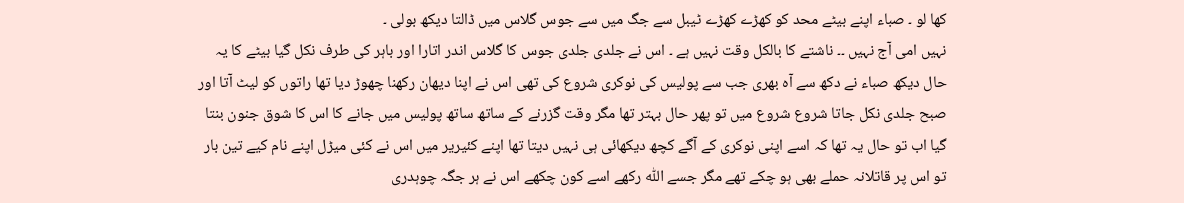کھا لو ۔ صباء اپنے بیٹے محد کو کھڑے کھڑے ٹیبل سے جگ میں سے جوس گلاس میں ڈالتا دیکھ بولی ۔
نہیں امی آج نہیں ۔۔ ناشتے کا بالکل وقت نہیں ہے ۔ اس نے جلدی جلدی جوس کا گلاس اندر اتارا اور باہر کی طرف نکل گیا بیٹے کا یہ حال دیکھ صباء نے دکھ سے آہ بھری جب سے پولیس کی نوکری شروع کی تھی اس نے اپنا دیھان رکھنا چھوڑ دیا تھا راتوں کو لیٹ آتا اور صبح جلدی نکل جاتا شروع شروع میں تو پھر حال بہتر تھا مگر وقت گزرنے کے ساتھ ساتھ پولیس میں جانے کا اس کا شوق جنون بنتا گیا اب تو حال یہ تھا کہ اسے اپنی نوکری کے آگے کچھ دیکھائی ہی نہیں دیتا تھا اپنے کئیریر میں اس نے کئی میڑل اپنے نام کیے تین بار تو اس پر قاتلانہ حملے بھی ہو چکے تھے مگر جسے اللّٰہ رکھے اسے کون چکھے اس نے ہر جگہ چوہدری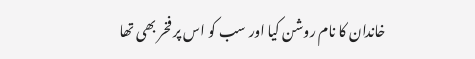خاندان کا نام روشن کیا اور سب کو اس پر فخر بھی تھا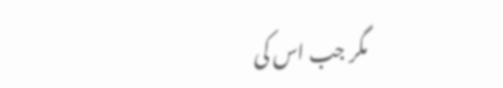مگر جب اس کی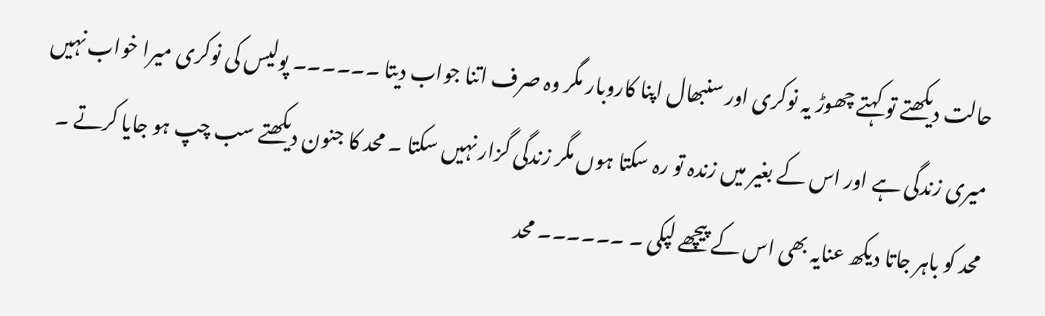حالت دیکھتے تو کہتے چھوڑ یہ نوکری اور سنبھال اپنا کاروبار مگر وہ صرف اتنا جواب دیتا ۔۔۔۔۔۔ پولیس کی نوکری میرا خواب نہیں میری زندگی ہے اور اس کے بغیر میں زندہ تو رہ سکتا ہوں مگر زندگی گزار نہیں سکتا ۔ محد کا جنون دیکھتے سب چپ ہو جایا کرتے ۔
محد کو باہر جاتا دیکھ عنایہ بھی اس کے پیچھے لپکی ۔ ۔۔۔۔۔۔ محد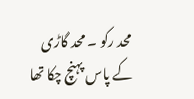محد رکو ۔ محد گاڑی کے پاس پہنچ چکا تھا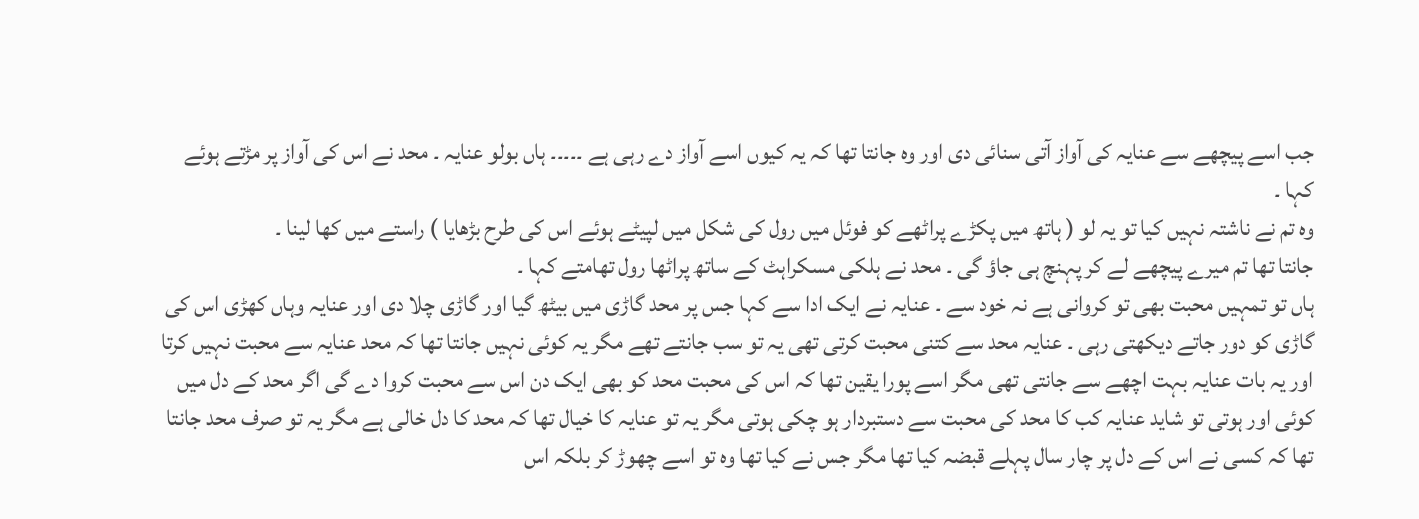جب اسے پیچھے سے عنایہ کی آواز آتی سنائی دی اور وہ جانتا تھا کہ یہ کیوں اسے آواز دے رہی ہے ۔۔۔۔۔ ہاں بولو عنایہ ۔ محد نے اس کی آواز پر مڑتے ہوئے کہا ۔
وہ تم نے ناشتہ نہیں کیا تو یہ لو ( ہاتھ میں پکڑے پراٹھے کو فوئل میں رول کی شکل میں لپیٹے ہوئے اس کی طرح بڑھایا ) راستے میں کھا لینا ۔
جانتا تھا تم میرے پیچھے لے کر پہنچ ہی جاؤ گی ۔ محد نے ہلکی مسکراہٹ کے ساتھ پراٹھا رول تھامتے کہا ۔
ہاں تو تمہیں محبت بھی تو کروانی ہے نہ خود سے ۔ عنایہ نے ایک ادا سے کہا جس پر محد گاڑی میں بیٹھ گیا اور گاڑی چلا دی اور عنایہ وہاں کھڑی اس کی گاڑی کو دور جاتے دیکھتی رہی ۔ عنایہ محد سے کتنی محبت کرتی تھی یہ تو سب جانتے تھے مگر یہ کوئی نہیں جانتا تھا کہ محد عنایہ سے محبت نہیں کرتا اور یہ بات عنایہ بہت اچھے سے جانتی تھی مگر اسے پورا یقین تھا کہ اس کی محبت محد کو بھی ایک دن اس سے محبت کروا دے گی اگر محد کے دل میں کوئی اور ہوتی تو شاید عنایہ کب کا محد کی محبت سے دستبردار ہو چکی ہوتی مگر یہ تو عنایہ کا خیال تھا کہ محد کا دل خالی ہے مگر یہ تو صرف محد جانتا تھا کہ کسی نے اس کے دل پر چار سال پہلے قبضہ کیا تھا مگر جس نے کیا تھا وہ تو اسے چھوڑ کر بلکہ اس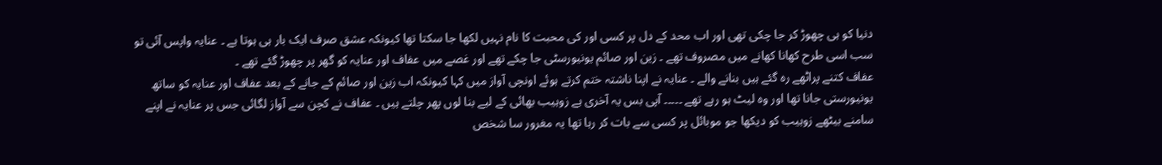دنیا کو ہی چھوڑ کر جا چکی تھی اور اب محد کے دل پر کسی اور کی محبت کا نام نہیں لکھا جا سکتا تھا کیونکہ عشق صرف ایک بار ہی ہوتا ہے ۔ عنایہ واپس آئی تو سب اسی طرح کھانا کھانے میں مصروف تھے ۔ زین اور صائم یونیورسٹی جا چکے تھے اور غصے میں عفاف اور عنایہ کو گھر پر چھوڑ گئے تھے ۔
عفاف کتنے پراٹھے رہ گئے ہیں بنانے والے ۔ عنایہ نے اپنا ناشتہ ختم کرتے ہوئے اونچی آواز میں کہا کیونکہ اب زین اور صائم کے جانے کے بعد عفاف اور عنایہ کو ساتھ یونیورستی جانا تھا اور وہ لیٹ ہو رہے تھے ۔۔۔۔۔ آپی بس یہ آخری ہے زوہیب بھائی کے لیے بنا لوں پھر چلتے ہیں ۔ عفاف نے کچن سے آواز لگائی جس پر عنایہ نے اپنے سامنے بیٹھے زوہیب کو دیکھا جو موبائل پر کسی سے بات کر رہا تھا یہ مغرور سا شخص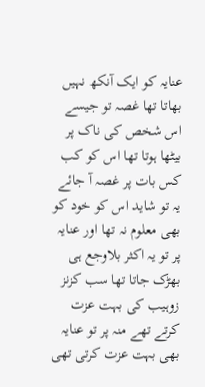عنایہ کو ایک آنکھ نہیں بھاتا تھا غصہ تو جیسے اس شخص کی ناک پر بیٹھا ہوتا تھا اس کو کب کس بات پر غصہ آ جائے یہ تو شاید اس کو خود کو بھی معلوم نہ تھا اور عنایہ پر تو یہ اکثر بلاوجع ہی بھڑک جاتا تھا سب کزنز زوہیب کی بہت عزت کرتے تھے منہ پر تو عنایہ بھی بہت عزت کرتی تھی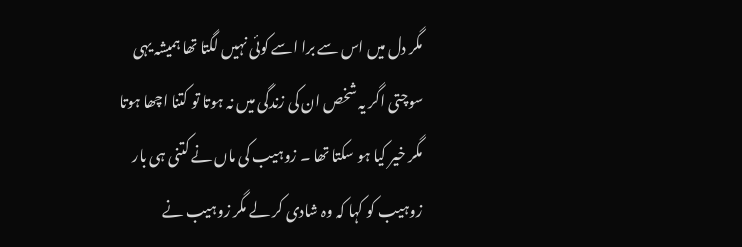مگر دل میں اس سے برا اسے کوئی نہیں لگتا تھا ہمیشہ یہی سوچتی اگر یہ شخص ان کی زندگی میں نہ ہوتا تو کتنا اچھا ہوتا مگر خیر کیا ہو سکتا تھا ۔ زوہیب کی ماں نے کتنی ہی بار زوہیب کو کہا کہ وہ شادی کر لے مگر زوہیب نے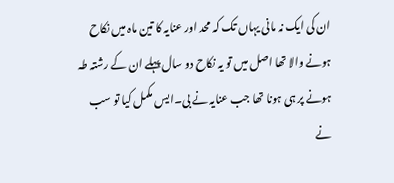ان کی ایک نہ مانی یہاں تک کہ محد اور عنایہ کا تین ماہ میں نکاح ہونے والا تھا اصل میں تو یہ نکاح دو سال پہلے ان کے رشتہ طہ ہونے پر ہی ہونا تھا جب عنایہ نے بی۔ایس مکمل کیا تو سب نے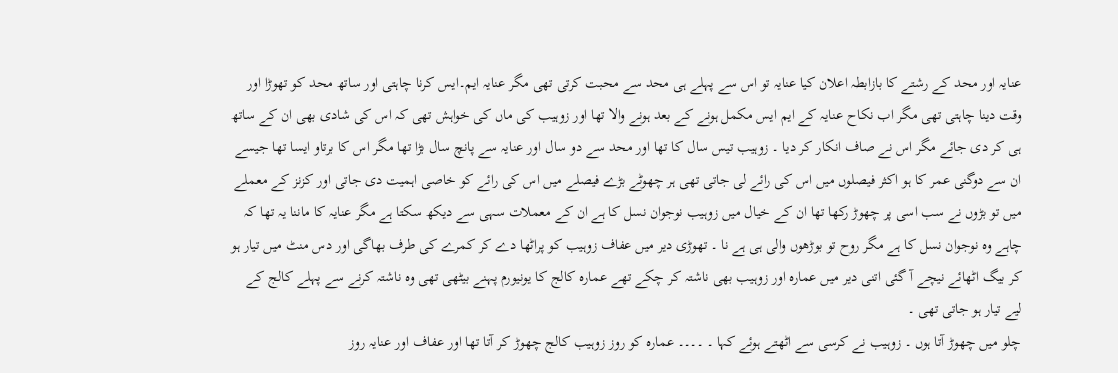عنایہ اور محد کے رشتے کا بازابطہ اعلان کیا عنایہ تو اس سے پہلے ہی محد سے محبت کرتی تھی مگر عنایہ ایم۔ایس کرنا چاہتی اور ساتھ محد کو تھوڑا اور وقت دینا چاہتی تھی مگر اب نکاح عنایہ کے ایم ایس مکمل ہونے کے بعد ہونے والا تھا اور زوہیب کی ماں کی خواہش تھی کہ اس کی شادی بھی ان کے ساتھ ہی کر دی جائے مگر اس نے صاف انکار کر دیا ۔ زوہیب تیس سال کا تھا اور محد سے دو سال اور عنایہ سے پانچ سال بڑا تھا مگر اس کا برتاو ایسا تھا جیسے ان سے دوگنی عمر کا ہو اکثر فیصلوں میں اس کی رائے لی جاتی تھی ہر چھوٹے بڑے فیصلے میں اس کی رائے کو خاصی اہمیت دی جاتی اور کزنز کے معملے میں تو بڑوں نے سب اسی پر چھوڑ رکھا تھا ان کے خیال میں زوہیب نوجوان نسل کا ہے ان کے معملات سہی سے دیکھ سکتا ہے مگر عنایہ کا ماننا یہ تھا کہ چاہے وہ نوجوان نسل کا ہے مگر روح تو بوڑھوں والی ہی ہے نا ۔ تھوڑی دیر میں عفاف زوہیب کو پراٹھا دے کر کمرے کی طرف بھاگی اور دس منٹ میں تیار ہو کر بیگ اٹھائے نیچے آ گئی اتنی دیر میں عمارہ اور زوہیب بھی ناشتہ کر چکے تھے عمارہ کالج کا یونیورم پہنے بیٹھی تھی وہ ناشتہ کرنے سے پہلے کالج کے لیے تیار ہو جاتی تھی ۔
چلو میں چھوڑ آتا ہوں ۔ زوہیب نے کرسی سے اٹھتے ہوئے کہا ۔ ۔۔۔۔ عمارہ کو روز زوہیب کالج چھوڑ کر آتا تھا اور عفاف اور عنایہ روز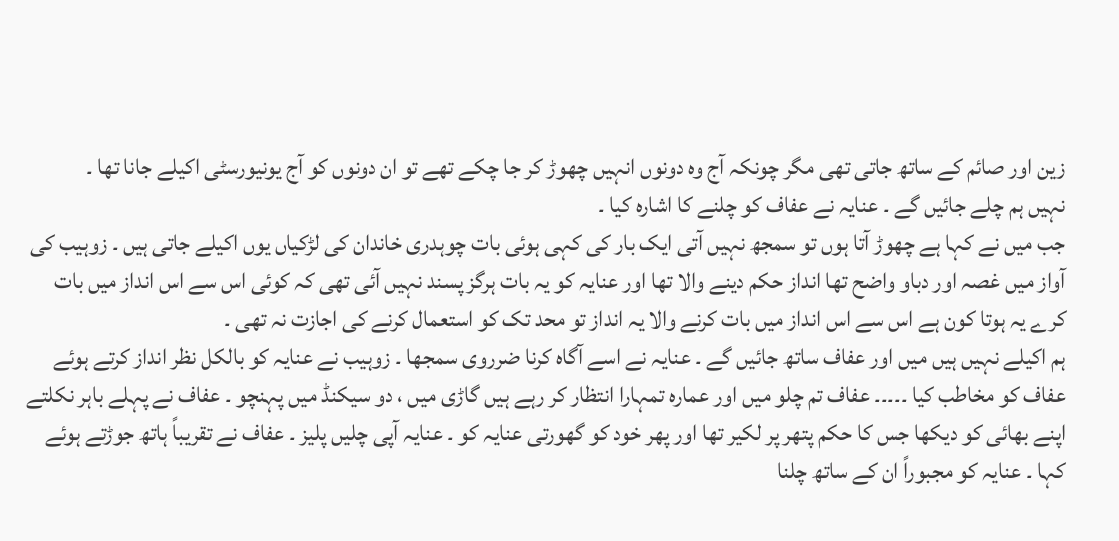زین اور صائم کے ساتھ جاتی تھی مگر چونکہ آج وہ دونوں انہیں چھوڑ کر جا چکے تھے تو ان دونوں کو آج یونیورسٹی اکیلے جانا تھا ۔
نہیں ہم چلے جائیں گے ۔ عنایہ نے عفاف کو چلنے کا اشارہ کیا ۔
جب میں نے کہا ہے چھوڑ آتا ہوں تو سمجھ نہیں آتی ایک بار کی کہی ہوئی بات چوہدری خاندان کی لڑکیاں یوں اکیلے جاتی ہیں ۔ زوہیب کی آواز میں غصہ اور دباو واضح تھا انداز حکم دینے والا تھا اور عنایہ کو یہ بات ہرگز پسند نہیں آئی تھی کہ کوئی اس سے اس انداز میں بات کرے یہ ہوتا کون ہے اس سے اس انداز میں بات کرنے والا یہ انداز تو محد تک کو استعمال کرنے کی اجازت نہ تھی ۔
ہم اکیلے نہیں ہیں میں اور عفاف ساتھ جائیں گے ۔ عنایہ نے اسے آگاہ کرنا ضرروی سمجھا ۔ زوہیب نے عنایہ کو بالکل نظر انداز کرتے ہوئے عفاف کو مخاطب کیا ۔۔۔۔۔ عفاف تم چلو میں اور عمارہ تمہارا انتظار کر رہے ہیں گاڑی میں ، دو سیکنڈ میں پہنچو ۔ عفاف نے پہلے باہر نکلتے اپنے بھائی کو دیکھا جس کا حکم پتھر پر لکیر تھا اور پھر خود کو گھورتی عنایہ کو ۔ عنایہ آپی چلیں پلیز ۔ عفاف نے تقریباً ہاتھ جوڑتے ہوئے کہا ۔ عنایہ کو مجبوراً ان کے ساتھ چلنا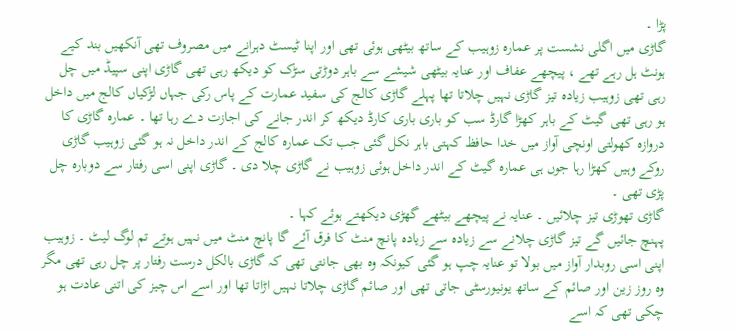پڑا ۔
گاڑی میں اگلی نشست پر عمارہ زوہیب کے ساتھ بیٹھی ہوئی تھی اور اپنا ٹیسٹ دہرانے میں مصروف تھی آنکھیں بند کیے ہونٹ ہل رہے تھے ، پیچھے عفاف اور عنایہ بیٹھی شیشے سے باہر دوڑتی سڑک کو دیکھ رہی تھی گاڑی اپنی سپیڈ میں چل رہی تھی زوہیب زیادہ تیز گاڑی نہیں چلاتا تھا پہلے گاڑی کالج کی سفید عمارت کے پاس رکی جہاں لڑکیاں کالج میں داخل ہو رہی تھی گیٹ کے باہر کھڑا گارڈ سب کو باری باری کارڈ دیکھ کر اندر جانے کی اجازت دے رہا تھا ۔ عمارہ گاڑی کا دروازہ کھولتی اونچی آواز میں خدا حافظ کہتی باہر نکل گئی جب تک عمارہ کالج کے اندر داخل نہ ہو گئی زوہیب گاڑی روکے وہیں کھڑا رہا جوں ہی عمارہ گیٹ کے اندر داخل ہوئی زوہیب نے گاڑی چلا دی ۔ گاڑی اپنی اسی رفتار سے دوبارہ چل پڑی تھی ۔
گاڑی تھوڑی تیز چلائیں ۔ عنایہ نے پیچھے بیٹھے گھڑی دیکھتے ہوئے کہا ۔
پہنچ جائیں گے تیز گاڑی چلانے سے زیادہ سے زیادہ پانچ منٹ کا فرق آئے گا پانچ منٹ میں نہیں ہوتے تم لوگ لیٹ ۔ زوہیب اپنی اسی روبدار آواز میں بولا تو عنایہ چپ ہو گئی کیونکہ وہ بھی جانتی تھی کہ گاڑی بالکل درست رفتار پر چل رہی تھی مگر وہ روز زین اور صائم کے ساتھ یونیورسٹی جاتی تھی اور صائم گاڑی چلاتا نہیں اڑاتا تھا اور اسے اس چیز کی اتنی عادت ہو چکی تھی کہ اسے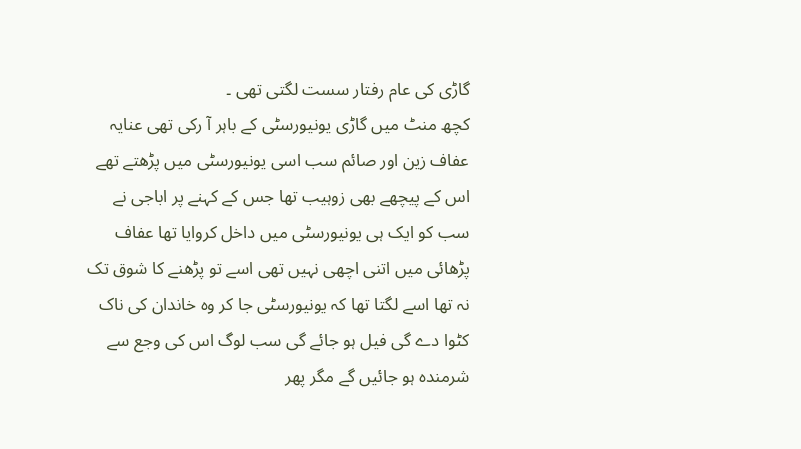گاڑی کی عام رفتار سست لگتی تھی ۔
کچھ منٹ میں گاڑی یونیورسٹی کے باہر آ رکی تھی عنایہ عفاف زین اور صائم سب اسی یونیورسٹی میں پڑھتے تھے اس کے پیچھے بھی زوہیب تھا جس کے کہنے پر اباجی نے سب کو ایک ہی یونیورسٹی میں داخل کروایا تھا عفاف پڑھائی میں اتنی اچھی نہیں تھی اسے تو پڑھنے کا شوق تک نہ تھا اسے لگتا تھا کہ یونیورسٹی جا کر وہ خاندان کی ناک کٹوا دے گی فیل ہو جائے گی سب لوگ اس کی وجع سے شرمندہ ہو جائیں گے مگر پھر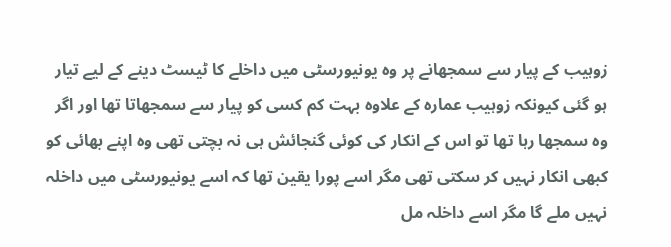زوہیب کے پیار سے سمجھانے پر وہ یونیورسٹی میں داخلے کا ٹیسٹ دینے کے لیے تیار ہو گئی کیونکہ زوہیب عمارہ کے علاوہ بہت کم کسی کو پیار سے سمجھاتا تھا اور اگر وہ سمجھا رہا تھا تو اس کے انکار کی کوئی گنجائش ہی نہ بچتی تھی وہ اپنے بھائی کو کبھی انکار نہیں کر سکتی تھی مگر اسے پورا یقین تھا کہ اسے یونیورسٹی میں داخلہ نہیں ملے گا مگر اسے داخلہ مل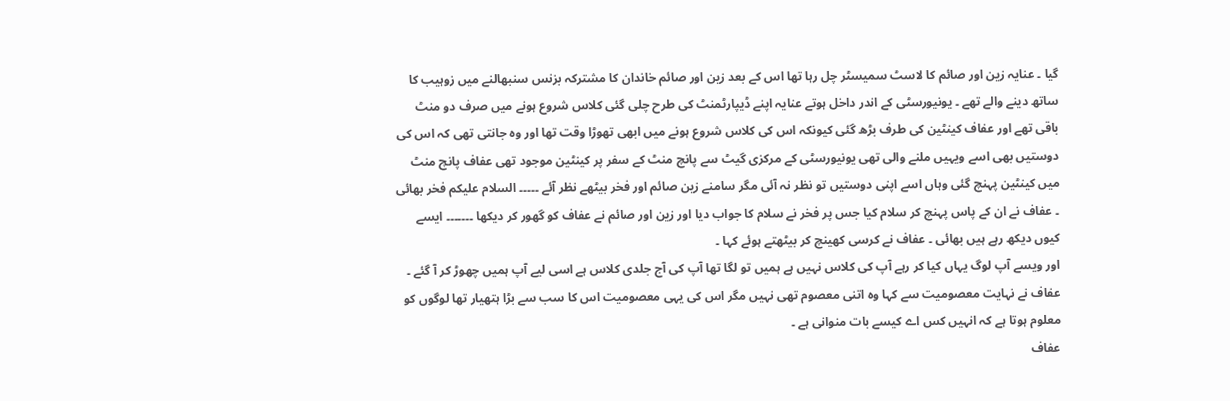گیا ۔ عنایہ زین اور صائم کا لاسٹ سمیسٹر چل رہا تھا اس کے بعد زین اور صائم خاندان کا مشترکہ بزنس سنبھالنے میں زوہیب کا ساتھ دینے والے تھے ۔ یونیورسٹی کے اندر داخل ہوتے عنایہ اپنے ڈیپارٹمنٹ کی طرح چلی گئی کلاس شروع ہونے میں صرف دو منٹ باقی تھے اور عفاف کینٹین کی طرف بڑھ گئی کیونکہ اس کی کلاس شروع ہونے میں ابھی تھوڑا وقت تھا اور وہ جانتی تھی کہ اس کی دوستیں بھی اسے ویہیں ملنے والی تھی یونیورسٹی کے مرکزی گیٹ سے پانچ منٹ کے سفر پر کینٹین موجود تھی عفاف پانچ منٹ میں کینٹین پہنچ گئی وہاں اسے اپنی دوستیں تو نظر نہ آئی مگر سامنے زین صائم اور فخر بیٹھے نظر آئے ۔۔۔۔۔ السلام علیکم فخر بھائی ۔ عفاف نے ان کے پاس پہنچ کر سلام کیا جس پر فخر نے سلام کا جواب دیا اور زین اور صائم نے عفاف کو گھور کر دیکھا ۔۔۔۔۔۔۔ ایسے کیوں دیکھ رہے ہیں بھائی ۔ عفاف نے کرسی کھینچ کر بیٹھتے ہوئے کہا ۔
اور ویسے آپ لوگ یہاں کیا کر رہے آپ کی کلاس نہیں ہے ہمیں تو لگا تھا آپ کی آج جلدی کلاس ہے اسی لیے آپ ہمیں چھوڑ کر آ گئے ۔ عفاف نے نہایت معصومیت سے کہا وہ اتنی معصوم تھی نہیں مگر اس کی یہی معصومیت اس کا سب سے بڑا ہتھیار تھا لوگوں کو معلوم ہوتا ہے کہ انہیں کس اے کیسے بات منوانی ہے ۔
عفاف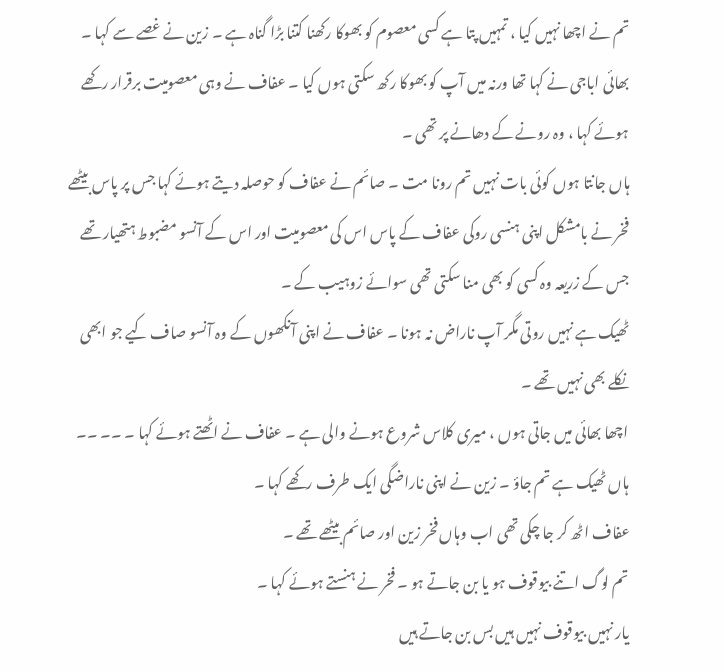تم نے اچھا نہیں کیا ، تمہیں پتا ہے کسی معصوم کو بھوکا رکھنا کتنا بڑا گناہ ہے ۔ زین نے غصے سے کہا ۔
بھائی اباجی نے کہا تھا ورنہ میں آپ کو بھوکا رکھ سکتی ہوں کیا ۔ عفاف نے وہی معصومیت برقرار رکھے ہوئے کہا ، وہ رونے کے دھانے پر تھی ۔
ہاں جانتا ہوں کوئی بات نہیں تم رونا مت ۔ صائم نے عفاف کو حوصلہ دیتے ہوئے کہا جس پر پاس بیٹھے فخر نے بامشکل اپنی ہنسی روکی عفاف کے پاس اس کی معصومیت اور اس کے آنسو مضبوط ہتھیار تھے جس کے زریعہ وہ کسی کو بھی منا سکتی تھی سوائے زوہیب کے ۔
ٹھیک ہے نہیں روتی مگر آپ ناراض نہ ہونا ۔ عفاف نے اپنی آنکھوں کے وہ آنسو صاف کیے جو ابھی نکلے بھی نہیں تھے ۔
اچھا بھائی میں جاتی ہوں ، میری کلاس شروع ہونے والی ہے ۔ عفاف نے اٹھتے ہوئے کہا ۔ ۔۔ ۔۔ ہاں ٹھیک ہے تم جاؤ ۔ زین نے اپنی ناراضگی ایک طرف رکھے کہا ۔
عفاف اٹھ کر جا چکی تھی اب وہاں فخر زین اور صائم بیٹھے تھے ۔
تم لوگ اتنے بیوقوف ہو یا بن جاتے ہو ۔ فخر نے ہنستے ہوئے کہا ۔
یار نہیں بیوقوف نہیں ہیں بس بن جاتے ہیں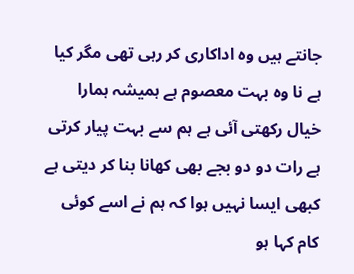جانتے ہیں وہ اداکاری کر رہی تھی مگر کیا ہے نا وہ بہت معصوم ہے ہمیشہ ہمارا خیال رکھتی آئی ہے ہم سے بہت پیار کرتی ہے رات دو دو بجے بھی کھانا بنا کر دیتی ہے کبھی ایسا نہیں ہوا کہ ہم نے اسے کوئی کام کہا ہو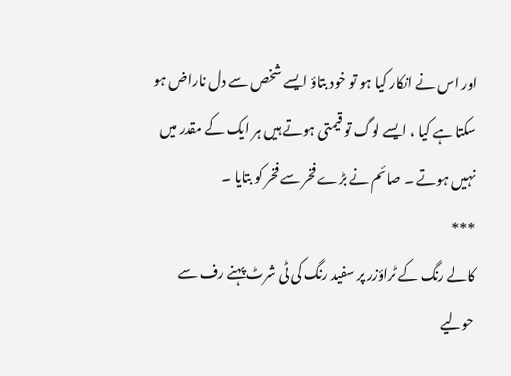اور اس نے انکار کیا ہو تو خود بتاؤ ایسے شخص سے دل ناراض ہو سکتا ہے کیا ، ایسے لوگ تو قیمتی ہوتے ہیں ہر ایک کے مقدر میں نہیں ہوتے ۔ صائم نے بڑے فخر سے فخر کو بتایا ۔
***
کالے رنگ کے ٹراؤزر پر سفید رنگ کی ٹی شرٹ پہنے رف سے حولیے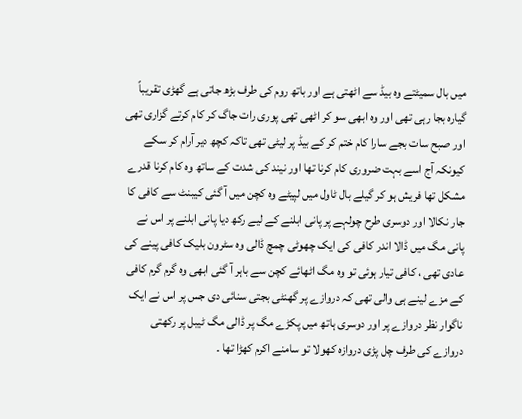میں بال سمیٹتے وہ بیڈ سے اٹھتی ہے اور باتھ روم کی طرف بڑھ جاتی ہے گھڑی تقریباً گیارہ بجا رہی تھی اور وہ ابھی سو کر اٹھی تھی پوری رات جاگ کر کام کرتے گزاری تھی اور صبح سات بجے سارا کام ختم کر کے بیڈ پر لیٹی تھی تاکہ کچھ دیر آرام کر سکے کیونکہ آج اسے بہت ضروری کام کرنا تھا اور نیند کی شدت کے ساتھ وہ کام کرنا قدرے مشکل تھا فریش ہو کر گیلے بال ٹاول میں لپیٹے وہ کچن میں آ گئی کیبنٹ سے کافی کا جار نکالا اور دوسری طرح چولہے پر پانی ابلنے کے لیے رکھ دیا پانی ابلنے پر اس نے پانی مگ میں ڈالا اندر کافی کی ایک چھوٹی چمچ ڈالی وہ سٹرون بلیک کافی پینے کی عادی تھی ، کافی تیار ہوئی تو وہ مگ اٹھائے کچن سے باہر آ گئی ابھی وہ گرم گرم کافی کے مزے لینے ہی والی تھی کہ دروازے پر گھنٹی بجتی سنائی دی جس پر اس نے ایک ناگوار نظر دروازے پر اور دوسری ہاتھ میں پکڑے مگ پر ڈالی مگ ٹیبل پر رکھتی دروازے کی طرف چل پڑی دروازہ کھولا تو سامنے اکرم کھڑا تھا ۔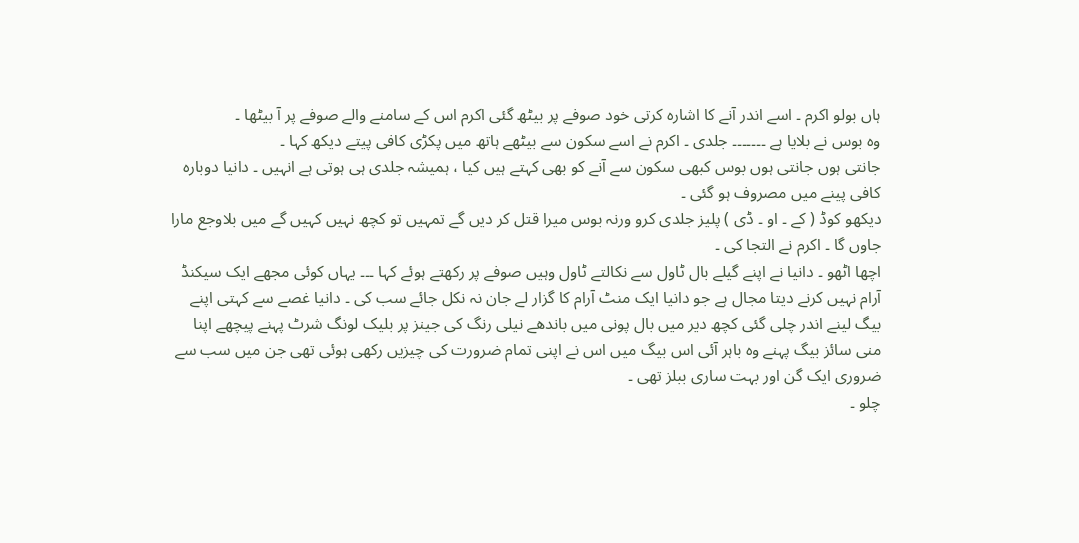ہاں بولو اکرم ۔ اسے اندر آنے کا اشارہ کرتی خود صوفے پر بیٹھ گئی اکرم اس کے سامنے والے صوفے پر آ بیٹھا ۔
وہ بوس نے بلایا ہے ۔۔۔۔۔۔۔ جلدی ۔ اکرم نے اسے سکون سے بیٹھے ہاتھ میں پکڑی کافی پیتے دیکھ کہا ۔
جانتی ہوں جانتی ہوں بوس کبھی سکون سے آنے کو بھی کہتے ہیں کیا ، ہمیشہ جلدی ہی ہوتی ہے انہیں ۔ دانیا دوبارہ کافی پینے میں مصروف ہو گئی ۔
دیکھو کوڈ ( کے ۔ او ۔ ڈی ) پلیز جلدی کرو ورنہ بوس میرا قتل کر دیں گے تمہیں تو کچھ نہیں کہیں گے میں بلاوجع مارا جاوں گا ۔ اکرم نے التجا کی ۔
اچھا اٹھو ۔ دانیا نے اپنے گیلے بال ٹاول سے نکالتے ٹاول وہیں صوفے پر رکھتے ہوئے کہا ۔۔۔ یہاں کوئی مجھے ایک سیکنڈ آرام نہیں کرنے دیتا مجال ہے جو دانیا ایک منٹ آرام کا گزار لے جان نہ نکل جائے سب کی ۔ دانیا غصے سے کہتی اپنے بیگ لینے اندر چلی گئی کچھ دیر میں بال پونی میں باندھے نیلی رنگ کی جینز پر بلیک لونگ شرٹ پہنے پیچھے اپنا منی سائز بیگ پہنے وہ باہر آئی اس بیگ میں اس نے اپنی تمام ضرورت کی چیزیں رکھی ہوئی تھی جن میں سب سے ضروری ایک گن اور بہت ساری ببلز تھی ۔
چلو ۔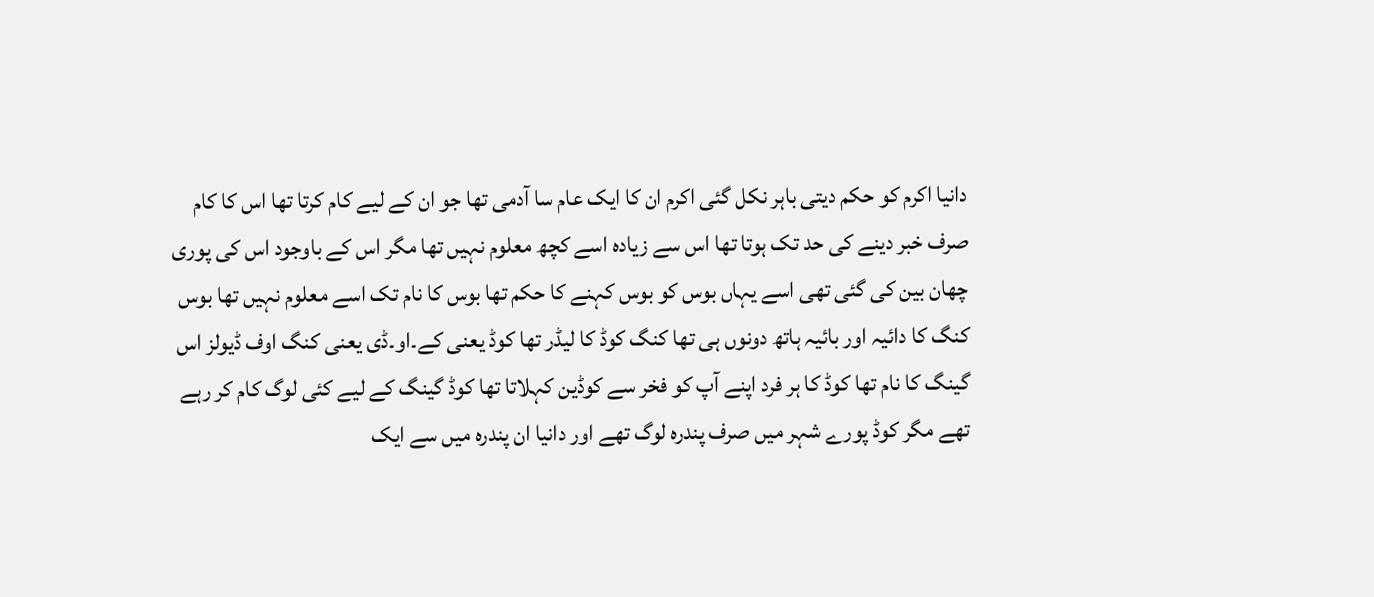دانیا اکرم کو حکم دیتی باہر نکل گئی اکرم ان کا ایک عام سا آدمی تھا جو ان کے لیے کام کرتا تھا اس کا کام صرف خبر دینے کی حد تک ہوتا تھا اس سے زیادہ اسے کچھ معلوم نہیں تھا مگر اس کے باوجود اس کی پوری چھان بین کی گئی تھی اسے یہاں بوس کو بوس کہنے کا حکم تھا بوس کا نام تک اسے معلوم نہیں تھا بوس کنگ کا دائیہ اور بائیہ ہاتھ دونوں ہی تھا کنگ کوڈ کا لیڈر تھا کوڈ یعنی کے۔او۔ڈی یعنی کنگ اوف ڈیولز اس گینگ کا نام تھا کوڈ کا ہر فرد اپنے آپ کو فخر سے کوڈین کہلاتا تھا کوڈ گینگ کے لیے کئی لوگ کام کر رہے تھے مگر کوڈ پورے شہر میں صرف پندرہ لوگ تھے اور دانیا ان پندرہ میں سے ایک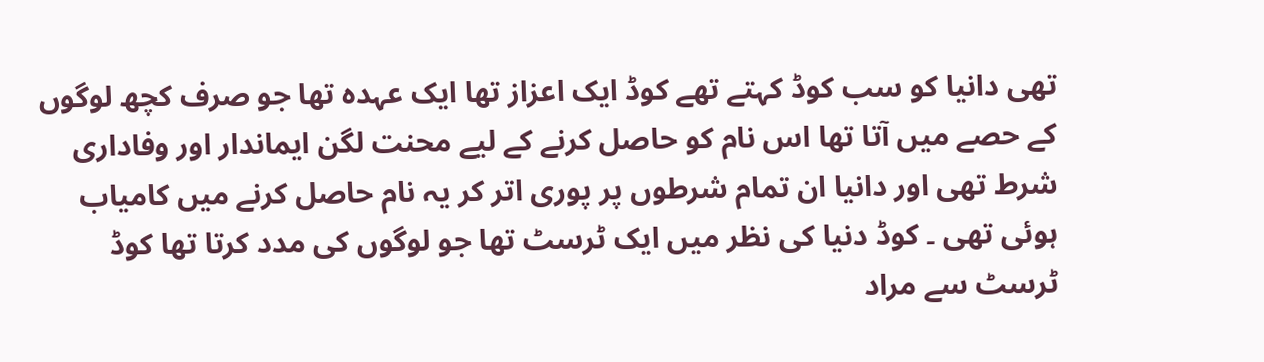تھی دانیا کو سب کوڈ کہتے تھے کوڈ ایک اعزاز تھا ایک عہدہ تھا جو صرف کچھ لوگوں کے حصے میں آتا تھا اس نام کو حاصل کرنے کے لیے محنت لگن ایماندار اور وفاداری شرط تھی اور دانیا ان تمام شرطوں پر پوری اتر کر یہ نام حاصل کرنے میں کامیاب ہوئی تھی ۔ کوڈ دنیا کی نظر میں ایک ٹرسٹ تھا جو لوگوں کی مدد کرتا تھا کوڈ ٹرسٹ سے مراد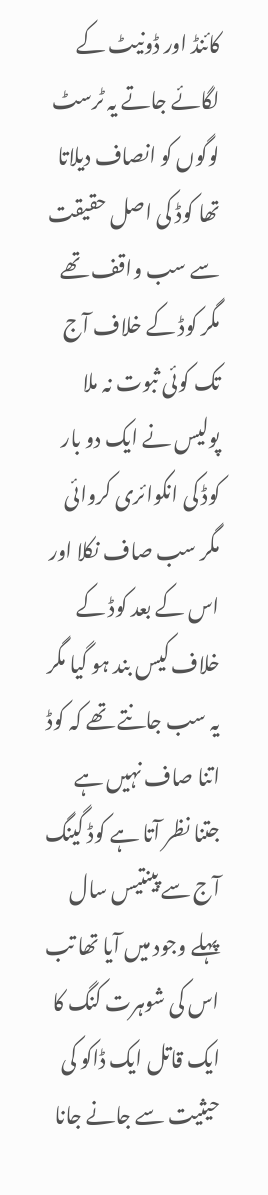کائنڈ اور ڈونیٹ کے لگائے جاتے یہ ٹرسٹ لوگوں کو انصاف دیلاتا تھا کوڈ کی اصل حقیقت سے سب واقف تھے مگر کوڈ کے خلاف آج تک کوئی ثبوت نہ ملا پولیس نے ایک دو بار کوڈ کی انکوائری کروائی مگر سب صاف نکلا اور اس کے بعد کوڈ کے خلاف کیس بند ہو گیا مگر یہ سب جانتے تھے کہ کوڈ اتنا صاف نہیں ہے جتنا نظر آتا ہے کوڈ گینگ آج سے پینتیس سال پہلے وجود میں آیا تھا تب اس کی شوہرت کنگ کا ایک قاتل ایک ڈاکو کی حیثیت سے جانے جانا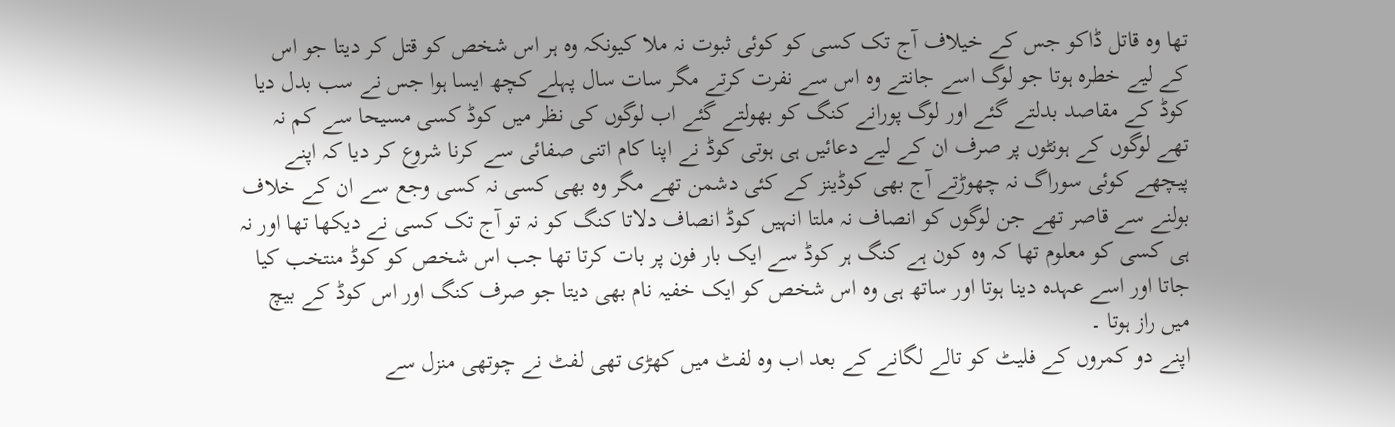تھا وہ قاتل ڈاکو جس کے خیلاف آج تک کسی کو کوئی ثبوت نہ ملا کیونکہ وہ ہر اس شخص کو قتل کر دیتا جو اس کے لیے خطرہ ہوتا جو لوگ اسے جانتے وہ اس سے نفرت کرتے مگر سات سال پہلے کچھ ایسا ہوا جس نے سب بدل دیا کوڈ کے مقاصد بدلتے گئے اور لوگ پورانے کنگ کو بھولتے گئے اب لوگوں کی نظر میں کوڈ کسی مسیحا سے کم نہ تھے لوگوں کے ہونٹوں پر صرف ان کے لیے دعائیں ہی ہوتی کوڈ نے اپنا کام اتنی صفائی سے کرنا شروع کر دیا کہ اپنے پیچھے کوئی سوراگ نہ چھوڑتے آج بھی کوڈینز کے کئی دشمن تھے مگر وہ بھی کسی نہ کسی وجع سے ان کے خلاف بولنے سے قاصر تھے جن لوگوں کو انصاف نہ ملتا انہیں کوڈ انصاف دلاتا کنگ کو نہ تو آج تک کسی نے دیکھا تھا اور نہ ہی کسی کو معلوم تھا کہ وہ کون ہے کنگ ہر کوڈ سے ایک بار فون پر بات کرتا تھا جب اس شخص کو کوڈ منتخب کیا جاتا اور اسے عہدہ دینا ہوتا اور ساتھ ہی وہ اس شخص کو ایک خفیہ نام بھی دیتا جو صرف کنگ اور اس کوڈ کے بیچ میں راز ہوتا ۔
اپنے دو کمروں کے فلیٹ کو تالے لگانے کے بعد اب وہ لفٹ میں کھڑی تھی لفٹ نے چوتھی منزل سے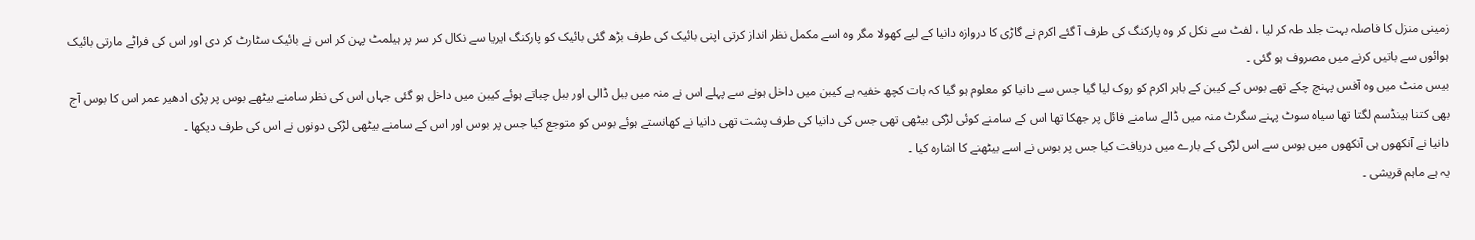زمینی منزل کا فاصلہ بہت جلد طہ کر لیا ، لفٹ سے نکل کر وہ پارکنگ کی طرف آ گئے اکرم نے گاڑی کا دروازہ دانیا کے لیے کھولا مگر وہ اسے مکمل نظر انداز کرتی اپنی بائیک کی طرف بڑھ گئی بائیک کو پارکنگ ایریا سے نکال کر سر پر ہیلمٹ پہن کر اس نے بائیک سٹارٹ کر دی اور اس کی فراٹے مارتی بائیک ہوائوں سے باتیں کرنے میں مصروف ہو گئی ۔
بیس منٹ میں وہ آفس پہنچ چکے تھے بوس کے کیبن کے باہر اکرم کو روک لیا گیا جس سے دانیا کو معلوم ہو گیا کہ بات کچھ خفیہ ہے کیبن میں داخل ہونے سے پہلے اس نے منہ میں ببل ڈالی اور ببل چباتے ہوئے کیبن میں داخل ہو گئی جہاں اس کی نظر سامنے بیٹھے بوس پر پڑی ادھیر عمر اس کا بوس آج بھی کتنا ہینڈسم لگتا تھا سیاہ سوٹ پہنے سگرٹ منہ میں ڈالے سامنے فائل پر جھکا تھا اس کے سامنے کوئی لڑکی بیٹھی تھی جس کی دانیا کی طرف پشت تھی دانیا نے کھانستے ہوئے بوس کو متوجع کیا جس پر بوس اور اس کے سامنے بیٹھی لڑکی دونوں نے اس کی طرف دیکھا ۔
دانیا نے آنکھوں ہی آنکھوں میں بوس سے اس لڑکی کے بارے ميں دریافت کیا جس پر بوس نے اسے بیٹھنے کا اشارہ کیا ۔
یہ ہے ماہم قریشی ۔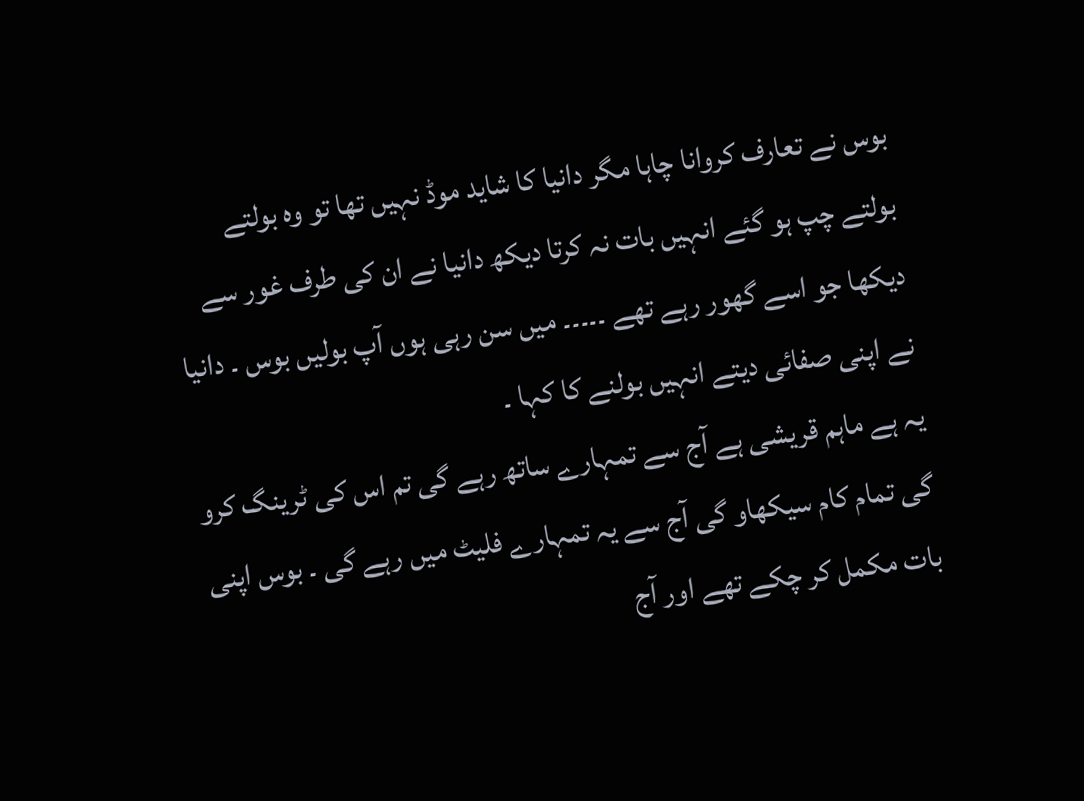بوس نے تعارف کروانا چاہا مگر دانیا کا شاید موڈ نہیں تھا تو وہ بولتے بولتے چپ ہو گئے انہیں بات نہ کرتا دیکھ دانیا نے ان کی طرف غور سے دیکھا جو اسے گھور رہے تھے ۔۔۔۔۔ میں سن رہی ہوں آپ بولیں بوس ۔ دانیا نے اپنی صفائی دیتے انہیں بولنے کا کہا ۔
یہ ہے ماہم قریشی ہے آج سے تمہارے ساتھ رہے گی تم اس کی ٹرینگ کرو گی تمام کام سیکھاو گی آج سے یہ تمہارے فلیٹ میں رہے گی ۔ بوس اپنی بات مکمل کر چکے تھے اور آج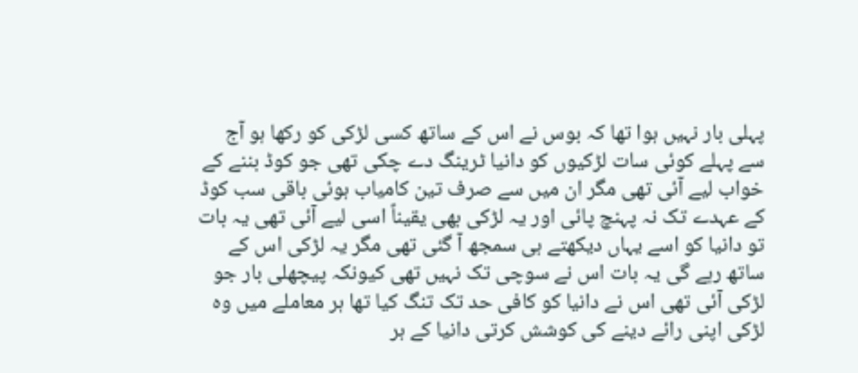پہلی بار نہیں ہوا تھا کہ بوس نے اس کے ساتھ کسی لڑکی کو رکھا ہو آج سے پہلے کوئی سات لڑکیوں کو دانیا ٹرینگ دے چکی تھی جو کوڈ بننے کے خواب لیے آئی تھی مگر ان میں سے صرف تین کامیاب ہوئی باقی سب کوڈ کے عہدے تک نہ پہنچ پائی اور یہ لڑکی بھی یقیناً اسی لیے آئی تھی یہ بات تو دانیا کو اسے یہاں دیکھتے ہی سمجھ آ گئی تھی مگر یہ لڑکی اس کے ساتھ رہے گی یہ بات اس نے سوچی تک نہیں تھی کیونکہ پیچھلی بار جو لڑکی آئی تھی اس نے دانیا کو کافی حد تک تنگ کیا تھا ہر معاملے میں وہ لڑکی اپنی رائے دینے کی کوشش کرتی دانیا کے ہر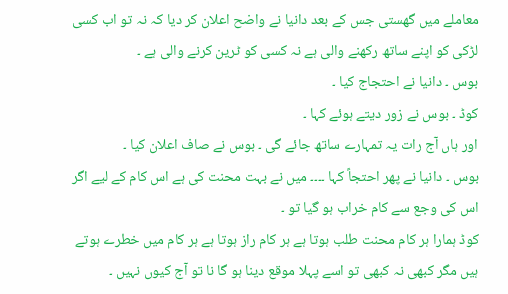معاملے میں گھستی جس کے بعد دانیا نے واضح اعلان کر دیا کہ نہ تو اب کسی لڑکی کو اپنے ساتھ رکھنے والی ہے نہ کسی کو ٹرین کرنے والی ہے ۔
بوس ۔ دانیا نے احتجاج کیا ۔
کوڈ ۔ بوس نے زور دیتے ہوئے کہا ۔
اور ہاں آج رات یہ تمہارے ساتھ جائے گی ۔ بوس نے صاف اعلان کیا ۔
بوس ۔ دانیا نے پھر احتجاً کہا ۔۔۔۔ میں نے بہت محنت کی ہے اس کام کے لیے اگر اس کی وجع سے کام خراب ہو گیا تو ۔
کوڈ ہمارا ہر کام محنت طلب ہوتا ہے ہر کام راز ہوتا ہے ہر کام میں خطرے ہوتے ہیں مگر کبھی نہ کبھی تو اسے پہلا موقع دینا ہو گا نا تو آج کیوں نہیں ۔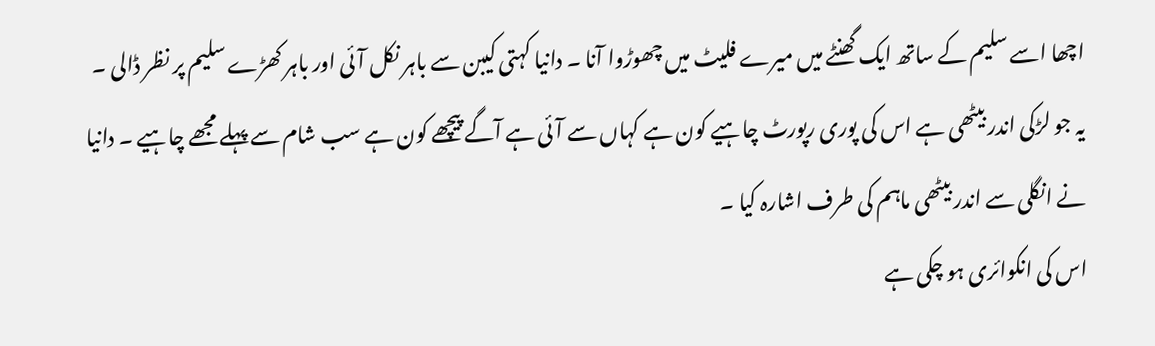اچھا اسے سلیم کے ساتھ ایک گھنٹے میں میرے فلیٹ میں چھوڑوا آنا ۔ دانیا کہتی کیبن سے باہر نکل آئی اور باہر کھڑے سلیم پر نظر ڈالی ۔
یہ جو لڑکی اندر بیٹھی ہے اس کی پوری رپورٹ چاہیے کون ہے کہاں سے آئی ہے آگے پیچھے کون ہے سب شام سے پہلے مجھے چاہیے ۔ دانیا نے انگلی سے اندر بیٹھی ماہم کی طرف اشارہ کیا ۔
اس کی انکوائری ہو چکی ہے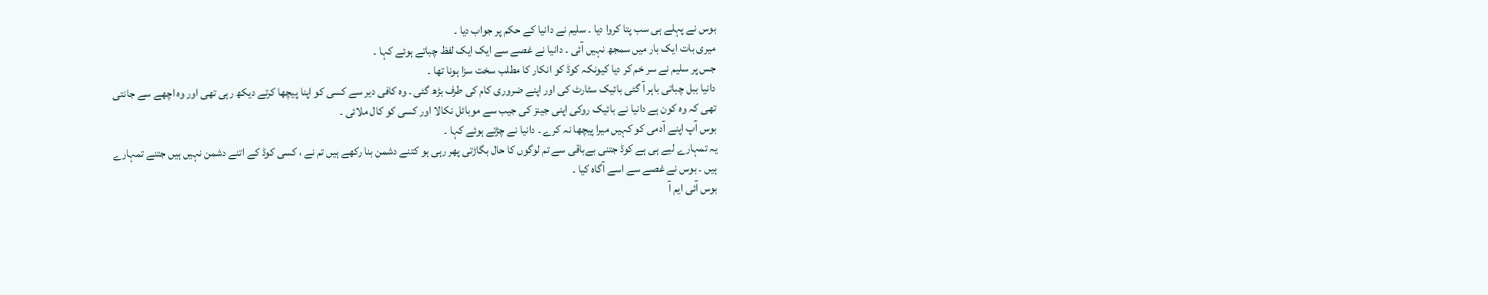بوس نے پہلے ہی سب پتا کروا دیا ۔ سلیم نے دانیا کے حکم پر جواب دیا ۔
میری بات ایک بار میں سمجھ نہیں آئی ۔ دانیا نے غصے سے ایک ایک لفظ چباتے ہوئے کہا ۔
جس پر سلیم نے سر خم کر دیا کیونکہ کوڈ کو انکار کا مطلب سخت سزا ہونا تھا ۔
دانیا ببل چباتی باہر آ گئی بائیک سٹارٹ کی اور اپنے ضروری کام کی طرف بڑھ گئی ۔ وہ کافی دیر سے کسی کو اپنا پیچھا کرتے دیکھ رہی تھی اور وہ اچھے سے جانتی تھی کہ وہ کون ہے دانیا نے بائیک روکی اپنی جینز کی جیب سے موبائل نکالا اور کسی کو کال ملائی ۔
بوس آپ اپنے آدمی کو کہیں میرا پیچھا نہ کرے ۔ دانیا نے چڑتے ہوئے کہا ۔
یہ تمہارے لیے ہی ہے کوڈ جتنی بےباقی سے تم لوگوں کا حال بگاڑتی پھر رہی ہو کتنے دشمن بنا رکھے ہیں تم نے ، کسی کوڈ کے اتنے دشمن نہیں ہیں جتنے تمہارے ہیں ۔ بوس نے غصے سے اسے آگاہ کیا ۔
بوس آئی ایم آ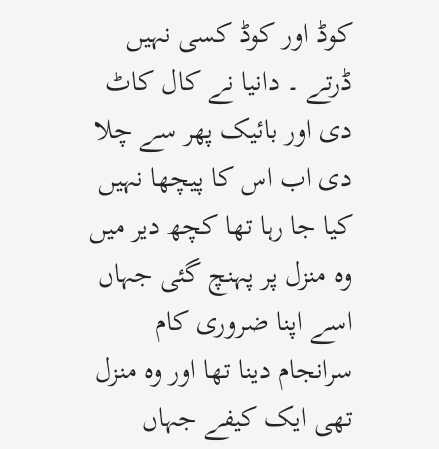کوڈ اور کوڈ کسی نہیں ڈرتے ۔ دانیا نے کال کاٹ دی اور بائیک پھر سے چلا دی اب اس کا پیچھا نہیں کیا جا رہا تھا کچھ دیر میں وہ منزل پر پہنچ گئی جہاں اسے اپنا ضروری کام سرانجام دینا تھا اور وہ منزل تھی ایک کیفے جہاں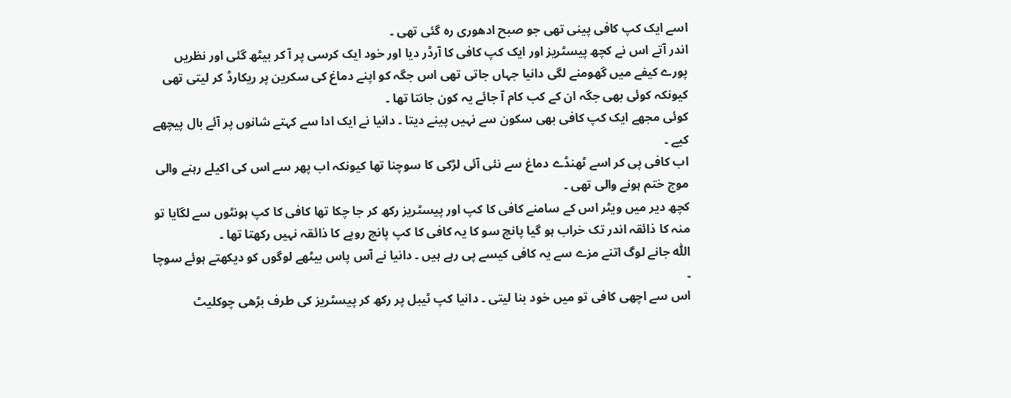اسے ایک کپ کافی پینی تھی جو صبح ادھوری رہ گئی تھی ۔
اندر آتے اس نے کچھ پیسٹریز اور ایک کپ کافی کا آرڈر دیا اور خود ایک کرسی پر آ کر بیٹھ گئی اور نظریں پورے کیفے میں گھومنے لگی دانیا جہاں جاتی تھی اس جگہ کو اپنے دماغ کی سکرین پر ریکارڈ کر لیتی تھی کیونکہ کوئی بھی جگہ ان کے کب کام آ جائے یہ کون جانتا تھا ۔
کوئی مجھے ایک کپ کافی بھی سکون سے نہیں پینے دیتا ۔ دانیا نے ایک ادا سے کہتے شانوں پر آئے بال پیچھے کیے ۔
اب کافی پی کر اسے ٹھنڈے دماغ سے نئی آئی لڑکی کا سوچنا تھا کیونکہ اب پھر سے اس کی اکیلے رہنے والی موج ختم ہونے والی تھی ۔
کچھ دیر میں ویٹر اس کے سامنے کافی کا کپ اور پیسٹریز رکھ کر جا چکا تھا کافی کا کپ ہونٹوں سے لگایا تو منہ کا ذائقہ اندر تک خراب ہو گیا پانچ سو کا یہ کافی کا کپ پانچ روپے کا ذائقہ نہیں رکھتا تھا ۔
اللّٰہ جانے لوگ اتنے مزے سے یہ کافی کیسے پی رہے ہیں ۔ دانیا نے آس پاس بیٹھے لوگوں کو دیکھتے ہوئے سوچا ۔
اس سے اچھی کافی تو میں خود بنا لیتی ۔ دانیا کپ ٹیبل پر رکھ کر پیسٹریز کی طرف بڑھی چوکلیٹ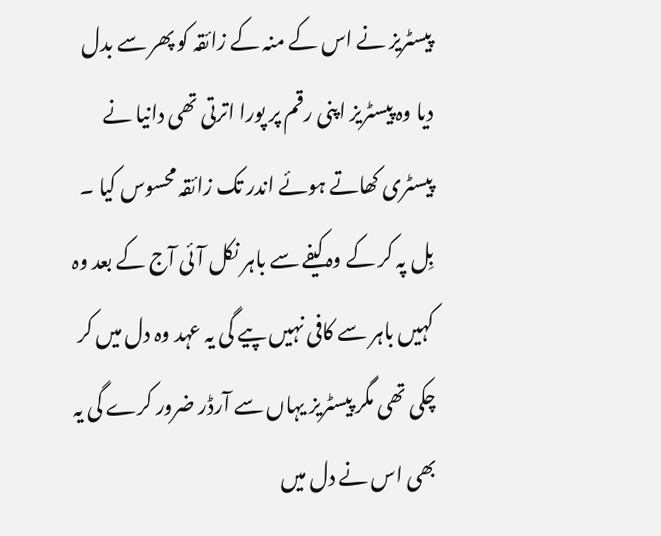پیسٹریز نے اس کے منہ کے زائقہ کو پھر سے بدل دیا وہ پیسٹریز اپنی رقم پر پورا اترتی تھی دانیا نے پیسٹری کھاتے ہوئے اندر تک زائقہ محسوس کیا ۔
بِل پہ کر کے وہ کیفے سے باہر نکل آئی آج کے بعد وہ کہیں باہر سے کافی نہیں پیے گی یہ عہد وہ دل میں کر چکی تھی مگر پیسٹریز یہاں سے آرڈر ضرور کرے گی یہ بھی اس نے دل میں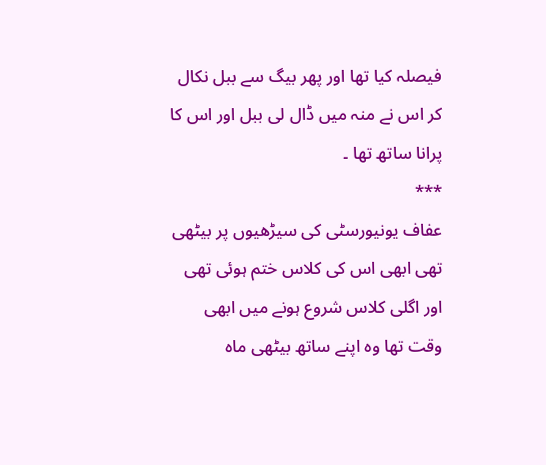فیصلہ کیا تھا اور پھر بیگ سے ببل نکال کر اس نے منہ میں ڈال لی ببل اور اس کا پرانا ساتھ تھا ۔
***
عفاف یونیورسٹی کی سیڑھیوں پر بیٹھی تھی ابھی اس کی کلاس ختم ہوئی تھی اور اگلی کلاس شروع ہونے میں ابھی وقت تھا وہ اپنے ساتھ بیٹھی ماہ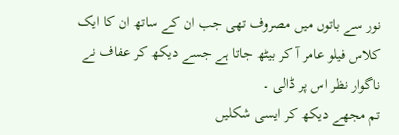نور سے باتوں میں مصروف تھی جب ان کے ساتھ ان کا ایک کلاس فیلو عامر آ کر بیٹھ جاتا ہے جسے دیکھ کر عفاف نے ناگوار نظر اس پر ڈالی ۔
تم مجھے دیکھ کر ایسی شکلیں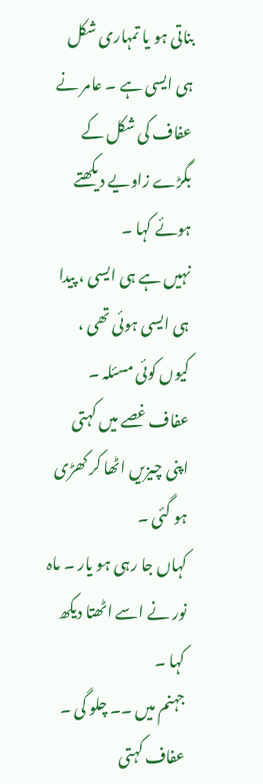بناتی ہو یا تمہاری شکل ہی ایسی ہے ۔ عامر نے عفاف کی شکل کے بگڑے زاویے دیکھتے ہوئے کہا ۔
نہیں ہے ہی ایسی ، پیدا ہی ایسی ہوئی تھی ، کیوں کوئی مسئلہ ۔ عفاف غصے میں کہتی اپنی چیزیں اٹھا کر کھڑی ہو گئی ۔
کہاں جا رہی ہو یار ۔ ماہ نور نے اسے اٹھتا دیکھ کہا ۔
جہنم میں ۔۔ چلو گی ۔ عفاف کہتی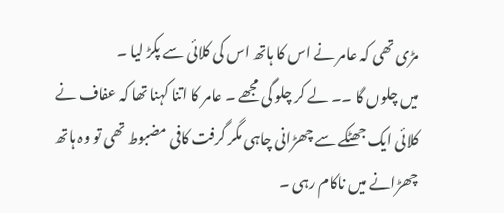مڑی تھی کہ عامر نے اس کا ہاتھ اس کی کلائی سے پکڑ لیا ۔
میں چلوں گا ۔۔ لے کر چلو گی مجھے ۔ عامر کا اتنا کہنا تھا کہ عفاف نے کلائی ایک جھٹکے سے چھڑانی چاہی مگر گرفت کافی مضبوط تھی تو وہ ہاتھ چھڑانے میں ناکام رہی ۔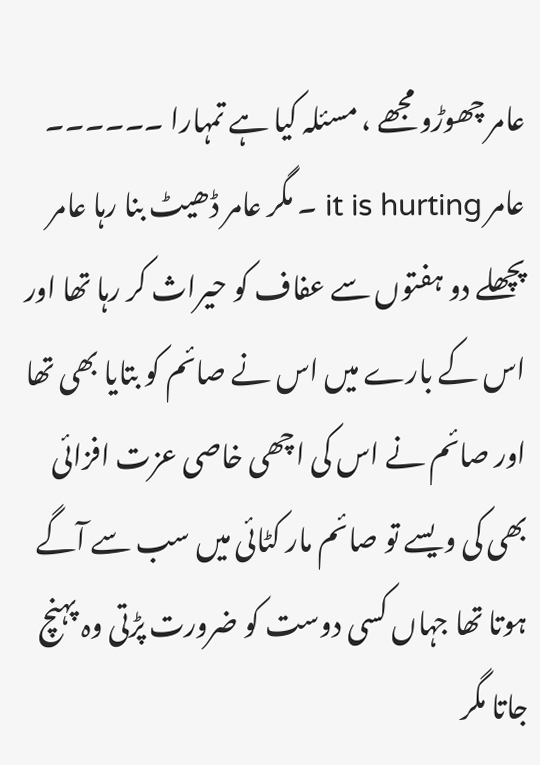عامر چھوڑو مجھے ، مسئلہ کیا ہے تمہارا ۔۔۔۔۔۔ عامر it is hurting ۔ مگر عامر ڈھیٹ بنا رہا عامر پچھلے دو ہفتوں سے عفاف کو حیراث کر رہا تھا اور اس کے بارے میں اس نے صائم کو بتایا بھی تھا اور صائم نے اس کی اچھی خاصی عزت افزائی بھی کی ویسے تو صائم مار کٹائی میں سب سے آگے ہوتا تھا جہاں کسی دوست کو ضرورت پڑتی وہ پہنچ جاتا مگر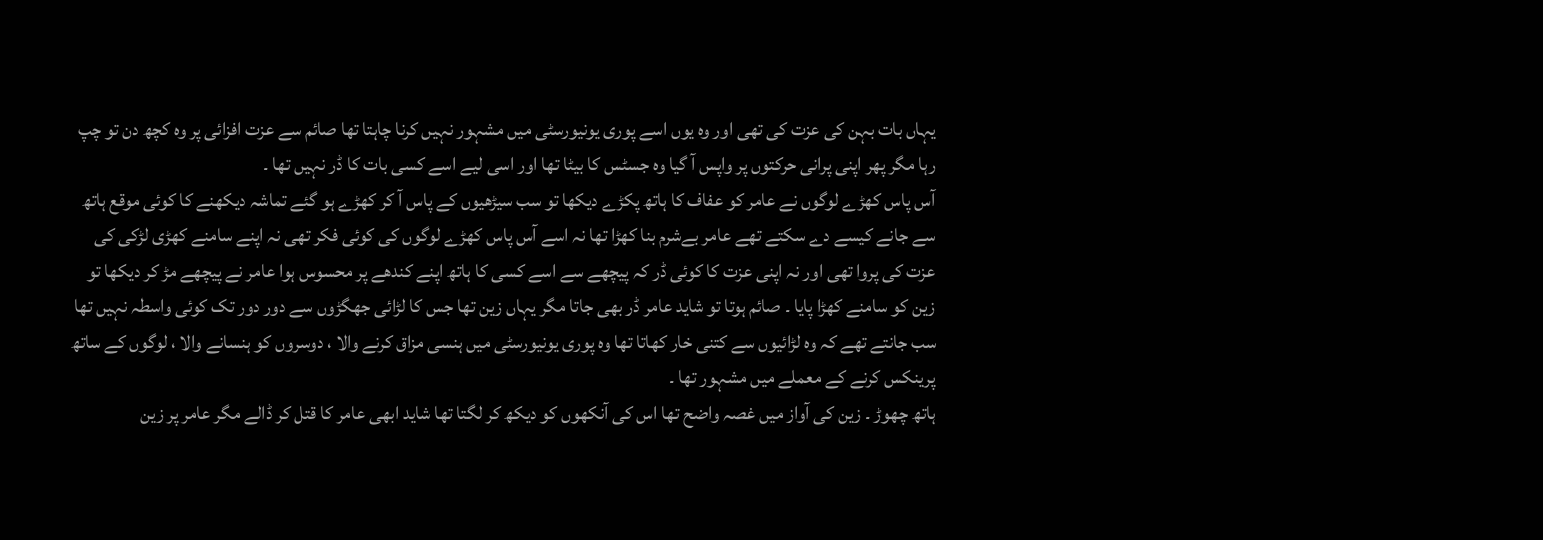یہاں بات بہن کی عزت کی تھی اور وہ یوں اسے پوری یونیورسٹی میں مشہور نہیں کرنا چاہتا تھا صائم سے عزت افزائی پر وہ کچھ دن تو چپ رہا مگر پھر اپنی پرانی حرکتوں پر واپس آ گیا وہ جسٹس کا بیٹا تھا اور اسی لیے اسے کسی بات کا ڈر نہیں تھا ۔
آس پاس کھڑے لوگوں نے عامر کو عفاف کا ہاتھ پکڑے دیکھا تو سب سیڑھیوں کے پاس آ کر کھڑے ہو گئے تماشہ دیکھنے کا کوئی موقع ہاتھ سے جانے کیسے دے سکتے تھے عامر بےشرم بنا کھڑا تھا نہ اسے آس پاس کھڑے لوگوں کی کوئی فکر تھی نہ اپنے سامنے کھڑی لڑکی کی عزت کی پروا تھی اور نہ اپنی عزت کا کوئی ڈر کہ پیچھے سے اسے کسی کا ہاتھ اپنے کندھے پر محسوس ہوا عامر نے پیچھے مڑ کر دیکھا تو زین کو سامنے کھڑا پایا ۔ صائم ہوتا تو شاید عامر ڈر بھی جاتا مگر یہاں زین تھا جس کا لڑائی جھگڑوں سے دور دور تک کوئی واسطہ نہیں تھا سب جانتے تھے کہ وہ لڑائیوں سے کتنی خار کھاتا تھا وہ پوری یونیورسٹی میں ہنسی مزاق کرنے والا ، دوسروں کو ہنسانے والا ، لوگوں کے ساتھ پرینکس کرنے کے معملے میں مشہور تھا ۔
ہاتھ چھوڑ ۔ زین کی آواز میں غصہ واضح تھا اس کی آنکھوں کو دیکھ کر لگتا تھا شاید ابھی عامر کا قتل کر ڈالے مگر عامر پر زین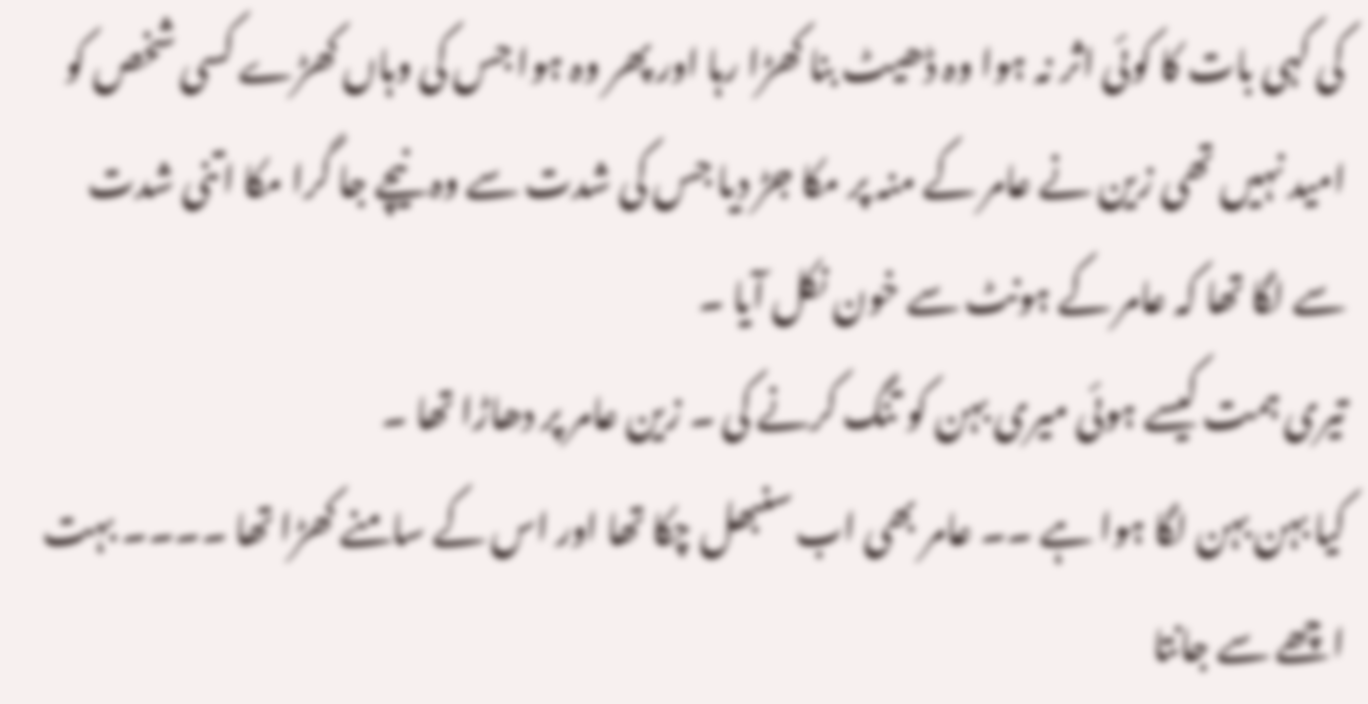کی کہی بات کا کوئی اثر نہ ہوا وہ ڈھیٹ بنا کھڑا رہا اور پھر وہ ہوا جس کی وہاں کھڑے کسی شخص کو امید نہیں تھی زین نے عامر کے منہ پر مکا جڑ دیا جس کی شدت سے وہ نیچے جا گرا مکا اتنی شدت سے لگا تھا کہ عامر کے ہونٹ سے خون نکل آیا ۔
تیری ہمت کیسے ہوئی میری بہن کو تنگ کرنے کی ۔ زین عامر پر دھاڑا تھا ۔
کیا بہن بہن لگا ہوا ہے ۔۔ عامر بھی اب سنبھل چکا تھا اور اس کے سامنے کھڑا تھا ۔۔۔۔ بہت اچھے سے جانتا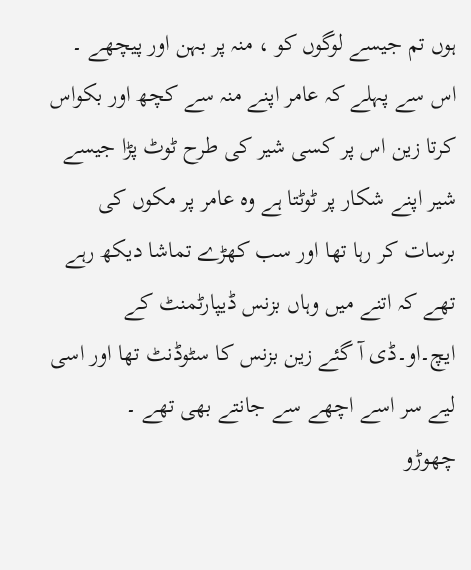ہوں تم جیسے لوگوں کو ، منہ پر بہن اور پیچھے ۔ اس سے پہلے کہ عامر اپنے منہ سے کچھ اور بکواس کرتا زین اس پر کسی شیر کی طرح ٹوٹ پڑا جیسے شیر اپنے شکار پر ٹوٹتا ہے وہ عامر پر مکوں کی برسات کر رہا تھا اور سب کھڑے تماشا دیکھ رہے تھے کہ اتنے میں وہاں بزنس ڈیپارٹمنٹ کے ایچ۔او۔ڈی آ گئے زین بزنس کا سٹوڈنٹ تھا اور اسی لیے سر اسے اچھے سے جانتے بھی تھے ۔
چھوڑو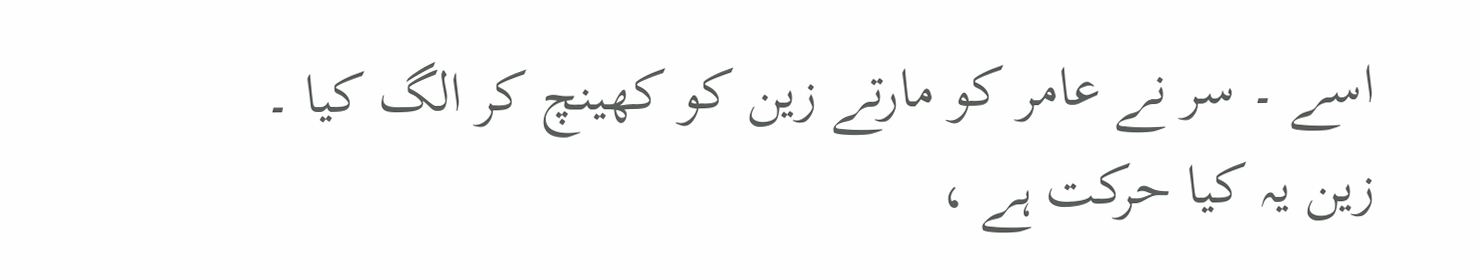اسے ۔ سر نے عامر کو مارتے زین کو کھینچ کر الگ کیا ۔
زین یہ کیا حرکت ہے ،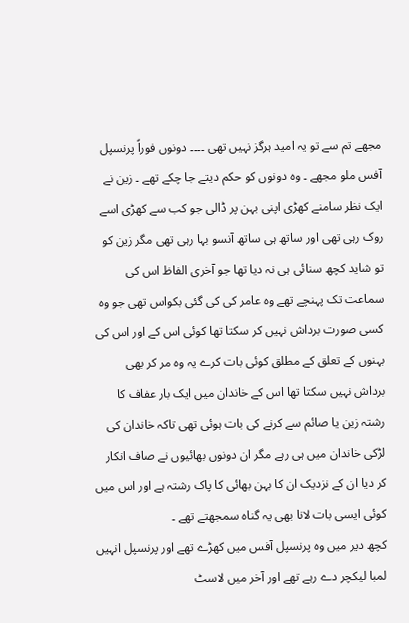مجھے تم سے تو یہ امید ہرگز نہیں تھی ۔۔۔۔ دونوں فوراً پرنسپل آفس ملو مجھے ۔ وہ دونوں کو حکم دیتے جا چکے تھے ۔ زین نے ایک نظر سامنے کھڑی اپنی بہن پر ڈالی جو کب سے کھڑی اسے روک رہی تھی اور ساتھ ہی ساتھ آنسو بہا رہی تھی مگر زین کو تو شاید کچھ سنائی ہی نہ دیا تھا جو آخری الفاظ اس کی سماعت تک پہنچے تھے وہ عامر کی کی گئی بکواس تھی جو وہ کسی صورت برداش نہیں کر سکتا تھا کوئی اس کے اور اس کی بہنوں کے تعلق کے مطلق کوئی بات کرے یہ وہ مر کر بھی برداش نہیں سکتا تھا اس کے خاندان میں ایک بار عفاف کا رشتہ زین یا صائم سے کرنے کی بات ہوئی تھی تاکہ خاندان کی لڑکی خاندان میں ہی رہے مگر ان دونوں بھائیوں نے صاف انکار کر دیا ان کے نزدیک ان کا بہن بھائی کا پاک رشتہ ہے اور اس میں کوئی ایسی بات لانا بھی یہ گناہ سمجھتے تھے ۔
کچھ دیر میں وہ پرنسپل آفس میں کھڑے تھے اور پرنسپل انہیں لمبا لیکچر دے رہے تھے اور آخر میں لاسٹ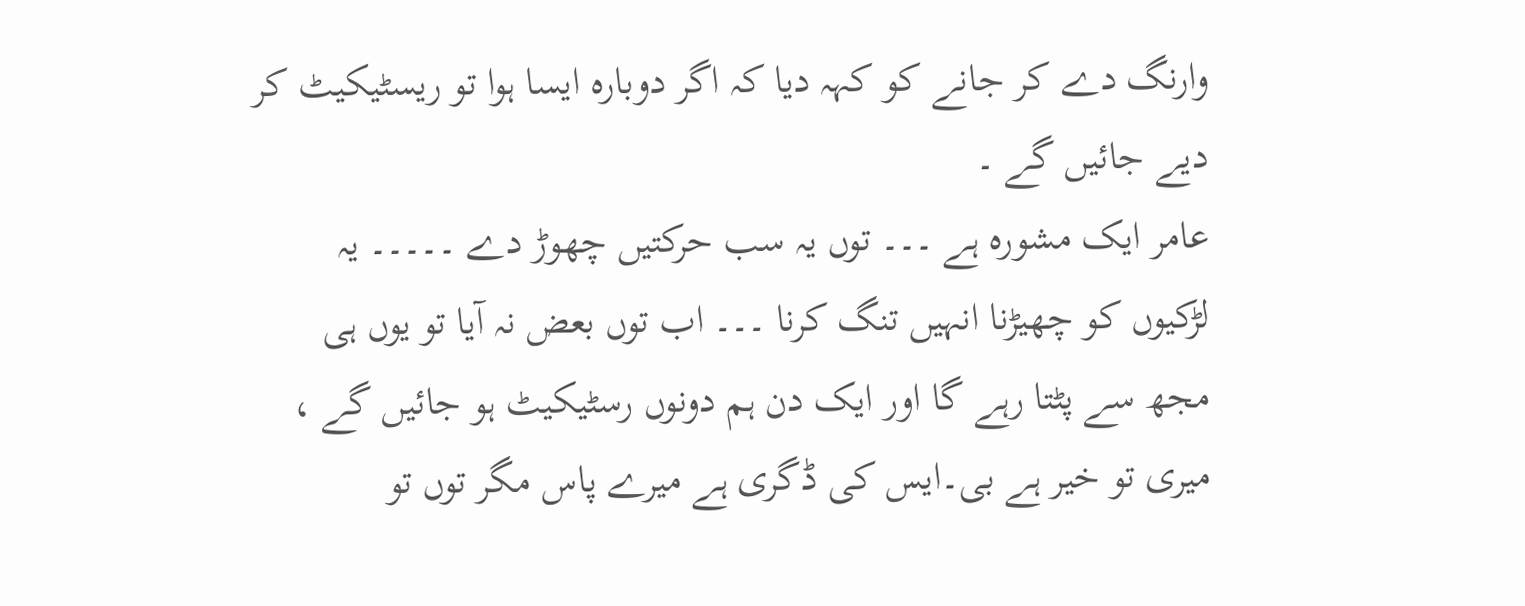وارنگ دے کر جانے کو کہہ دیا کہ اگر دوبارہ ایسا ہوا تو ریسٹیکیٹ کر دیے جائیں گے ۔
عامر ایک مشورہ ہے ۔۔۔ توں یہ سب حرکتیں چھوڑ دے ۔۔۔۔۔ یہ لڑکیوں کو چھیڑنا انہیں تنگ کرنا ۔۔۔ اب توں بعض نہ آیا تو یوں ہی مجھ سے پٹتا رہے گا اور ایک دن ہم دونوں رسٹیکیٹ ہو جائیں گے ، میری تو خیر ہے بی۔ایس کی ڈگری ہے میرے پاس مگر توں تو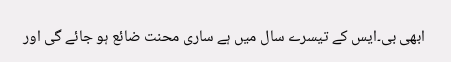ابھی بی۔ایس کے تیسرے سال میں ہے ساری محنت ضائع ہو جائے گی اور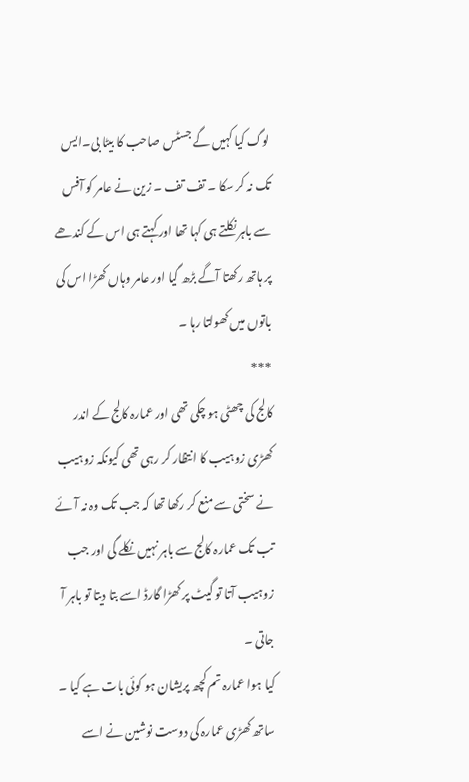لوگ کیا کہیں گے جسٹس صاحب کا بیٹا بی۔ایس تک نہ کر سکا ۔ تف تف ۔ زین نے عامر کو آفس سے باہر نکلتے ہی کہا تھا اور کہتے ہی اس کے کندھے پر ہاتھ رکھتا آگے بڑھ گیا اور عامر وہاں کھڑا اس کی باتوں میں کھولتا رہا ۔
***
کالج کی چھٹی ہو چکی تھی اور عمارہ کالج کے اندر کھڑی زوہیب کا انتظار کر رہی تھی کیونکہ زوہیب نے سختی سے منع کر رکھا تھا کہ جب تک وہ نہ آئے تب تک عمارہ کالج سے باہر نہیں نکلے گی اور جب زوہیب آتا تو گیٹ پر کھڑا گارڈ اسے بتا دیتا تو باہر آ جاتی ۔
کیا ہوا عمارہ تم کچھ پریشان ہو کوئی بات ہے کیا ۔ ساتھ کھڑی عمارہ کی دوست نوشین نے اسے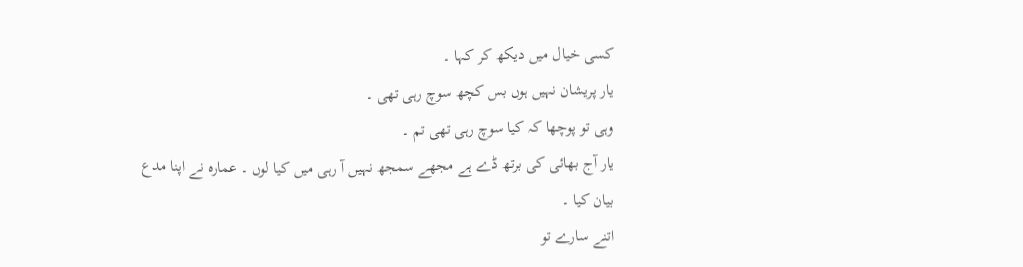کسی خیال میں دیکھ کر کہا ۔
یار پریشان نہیں ہوں بس کچھ سوچ رہی تھی ۔
وہی تو پوچھا کہ کیا سوچ رہی تھی تم ۔
یار آج بھائی کی برتھ ڈے ہے مجھے سمجھ نہیں آ رہی میں کیا لوں ۔ عمارہ نے اپنا مدع بیان کیا ۔
اتنے سارے تو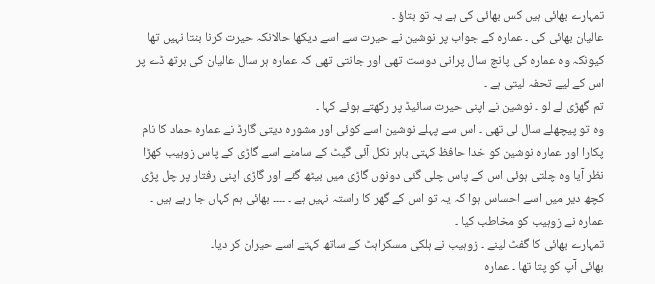تمہارے بھائی ہیں کس بھائی کی ہے یہ تو بتاؤ ۔
عالیان بھائی کی ۔ عمارہ کے جواب پر نوشین نے حیرت سے اسے دیکھا حالانکہ حیرت کرنا بنتا نہیں تھا کیونکہ وہ عمارہ کی پانچ سال پرانی دوست تھی اور جانتی تھی کہ عمارہ ہر سال عالیان کی برتھ ڈے پر اس کے لیے تحفہ لیتی ہے ۔
تم گھڑی لے لو ۔ نوشین نے اپنی حیرت سائیڈ پر رکھتے ہوئے کہا ۔
وہ تو پیچھلے سال لی تھی ۔ اس سے پہلے نوشین اسے کوئی اور مشورہ دیتی گارڈ نے عمارہ حماد کا نام پکارا اور عمارہ نوشین کو خدا حافظ کہتی باہر نکل آئی گیٹ کے سامنے اسے گاڑی کے پاس زوہیب کھڑا نظر آیا وہ چلتی ہوئی اس کے پاس چلی گئی دونوں گاڑی میں بیٹھ گئے اور گاڑی اپنی رفتار پر چل پڑی کچھ دیر میں اسے احساس ہوا کہ یہ تو اس کے گھر کا راستہ نہیں ہے ۔ ۔۔۔۔ بھائی ہم کہاں جا رہے ہیں ۔ عمارہ نے زوہیب کو مخاطب کیا ۔
تمہارے بھائی کا گفٹ لینے ۔ زوہیب نے ہلکی مسکراہٹ کے ساتھ کہتے اسے حیران کر دیا۔
بھائی آپ کو پتا تھا ۔ عمارہ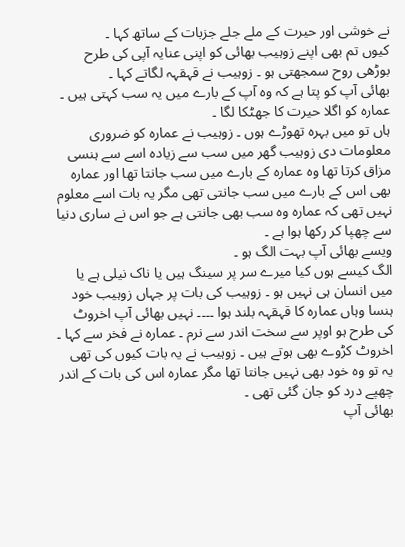نے خوشی اور حیرت کے ملے جلے جزبات کے ساتھ کہا ۔
کیوں تم بھی اپنے زوہیب بھائی کو اپنی عنایہ آپی کی طرح بوڑھی روح سمجھتی ہو ۔ زوہیب نے قہقہہ لگاتے کہا ۔
بھائی آپ کو پتا ہے کہ وہ آپ کے بارے میں یہ سب کہتی ہیں ۔ عمارہ کو اگلا حیرت کا جھٹکا لگا ۔
ہاں تو میں بہرہ تھوڑے ہوں ۔ زوہیب نے عمارہ کو ضروری معلومات دی زوہیب گھر میں سب سے زیادہ اسے سے ہنسی مزاق کرتا تھا وہ عمارہ کے بارے میں سب جانتا تھا اور عمارہ بھی اس کے بارے ميں سب جانتی تھی مگر یہ بات اسے معلوم نہیں تھی کہ عمارہ وہ سب بھی جانتی ہے جو اس نے ساری دنیا سے چھپا کر رکھا ہوا ہے ۔
ویسے بھائی آپ بہت الگ ہو ۔
الگ کیسے ہوں کیا میرے سر پر سینگ ہیں یا ناک نیلی ہے یا میں انسان ہی نہیں ہو ۔ زوہیب کی بات پر جہاں زوہیب خود ہنسا وہاں عمارہ کا قہقہہ بلند ہوا ۔۔۔۔ نہیں بھائی آپ اخروٹ کی طرح ہو اوپر سے سخت اندر سے نرم ۔ عمارہ نے فخر سے کہا ۔
اخروٹ کڑوے بھی ہوتے ہیں ۔ زوہیب نے یہ بات کیوں کی تھی یہ تو وہ خود بھی نہیں جانتا تھا مگر عمارہ اس کی بات کے اندر چھپے درد کو جان گئی تھی ۔
بھائی آپ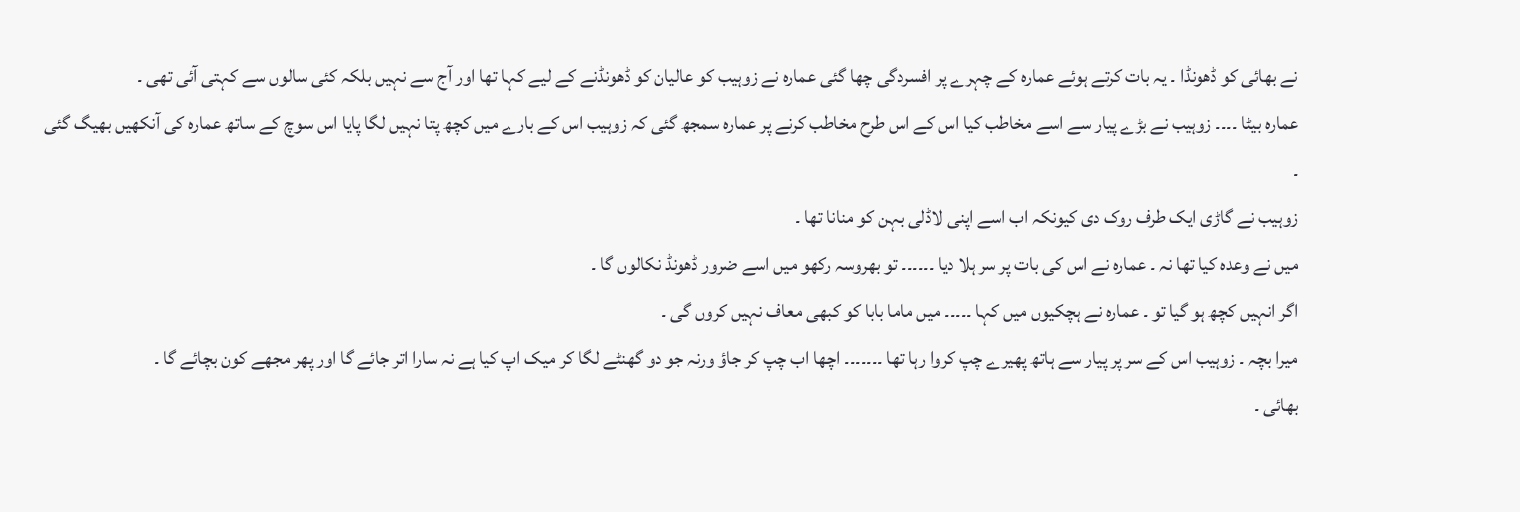نے بھائی کو ڈھونڈا ۔ یہ بات کرتے ہوئے عمارہ کے چہرے پر افسردگی چھا گئی عمارہ نے زوہیب کو عالیان کو ڈھونڈنے کے لیے کہا تھا اور آج سے نہیں بلکہ کئی سالوں سے کہتی آئی تھی ۔
عمارہ بیٹا ۔۔۔۔ زوہیب نے بڑے پیار سے اسے مخاطب کیا اس کے اس طرح مخاطب کرنے پر عمارہ سمجھ گئی کہ زوہیب اس کے بارے میں کچھ پتا نہیں لگا پایا اس سوچ کے ساتھ عمارہ کی آنکھیں بھیگ گئی ۔
زوہیب نے گاڑی ایک طرف روک دی کیونکہ اب اسے اپنی لاڈلی بہن کو منانا تھا ۔
میں نے وعدہ کیا تھا نہ ۔ عمارہ نے اس کی بات پر سر ہلا دیا ۔۔۔۔۔۔ تو بھروسہ رکھو میں اسے ضرور ڈھونڈ نکالوں گا ۔
اگر انہیں کچھ ہو گیا تو ۔ عمارہ نے ہچکیوں میں کہا ۔۔۔۔۔ میں ماما بابا کو کبھی معاف نہیں کروں گی ۔
میرا بچہ ۔ زوہیب اس کے سر پر پیار سے ہاتھ پھیرے چپ کروا رہا تھا ۔۔۔۔۔۔۔ اچھا اب چپ کر جاؤ ورنہ جو دو گھنٹے لگا کر میک اپ کیا ہے نہ سارا اتر جائے گا اور پھر مجھے کون بچائے گا ۔
بھائی ۔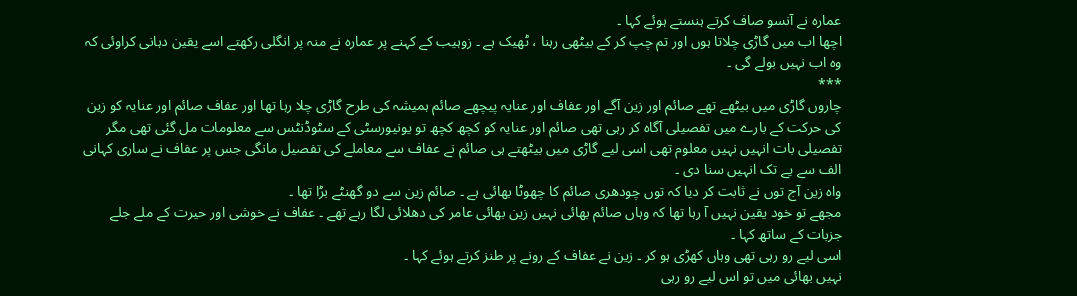عمارہ نے آنسو صاف کرتے ہنستے ہوئے کہا ۔
اچھا اب میں گاڑی چلاتا ہوں اور تم چپ کر کے بیٹھی رہنا ، ٹھیک ہے ۔ زوہیب کے کہنے پر عمارہ نے منہ پر انگلی رکھتے اسے یقین دہانی کراوئی کہ وہ اب نہیں بولے گی ۔
***
چاروں گاڑی میں بیٹھے تھے صائم اور زین آگے اور عفاف اور عنایہ پیچھے صائم ہمیشہ کی طرح گاڑی چلا رہا تھا اور عفاف صائم اور عنایہ کو زین کی حرکت کے بارے میں تفصیلی آگاہ کر رہی تھی صائم اور عنایہ کو کچھ کچھ تو یونیورسٹی کے سٹوڈنٹس سے معلومات مل گئی تھی مگر تفصیلی بات انہیں نہیں معلوم تھی اسی لیے گاڑی میں بیٹھتے ہی صائم نے عفاف سے معاملے کی تفصیل مانگی جس پر عفاف نے ساری کہانی الف سے یے تک انہیں سنا دی ۔
واہ زین آج توں نے ثابت کر دیا کہ توں چودھری صائم کا چھوٹا بھائی ہے ۔ صائم زین سے دو گھنٹے بڑا تھا ۔
مجھے تو خود یقین نہیں آ رہا تھا کہ وہاں صائم بھائی نہیں زین بھائی عامر کی دھلائی لگا رہے تھے ۔ عفاف نے خوشی اور حیرت کے ملے جلے جزبات کے ساتھ کہا ۔
اسی لیے رو رہی تھی وہاں کھڑی ہو کر ۔ زین نے عفاف کے رونے پر طنز کرتے ہوئے کہا ۔
نہیں بھائی میں تو اس لیے رو رہی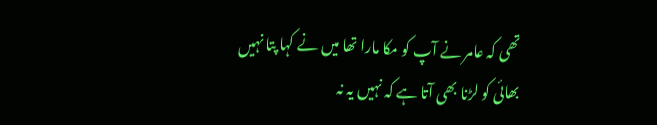تھی کہ عامر نے آپ کو مکا مارا تھا میں نے کہا پتا نہیں بھائی کو لڑنا بھی آتا ہے کہ نہیں یہ نہ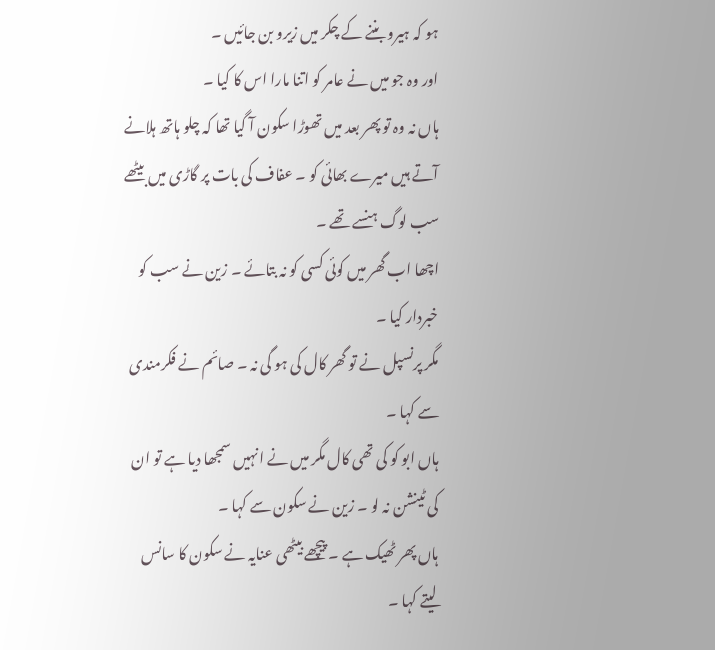ہو کہ ہیرو بننے کے چکر میں زیرو بن جائیں ۔
اور وہ جو میں نے عامر کو اتنا مارا اس کا کیا ۔
ہاں نہ وہ تو پھر بعد میں تھوڑا سکون آ گیا تھا کہ چلو ہاتھ ہلانے آتے ہیں میرے بھائی کو ۔ عفاف کی بات پر گاڑی میں بیٹھے سب لوگ ہنسے تھے ۔
اچھا اب گھر میں کوئی کسی کو نہ بتائے ۔ زین نے سب کو خبردار کیا ۔
مگر پرنسپل نے تو گھر کال کی ہو گی نہ ۔ صائم نے فکرمندی سے کہا ۔
ہاں ابو کو کی تھی کال مگر میں نے انہیں سمجھا دیا ہے تو ان کی ٹینشن نہ لو ۔ زین نے سکون سے کہا ۔
ہاں پھر ٹھیک ہے ۔ پیچھے بیٹھی عنایہ نے سکون کا سانس لیتے کہا ۔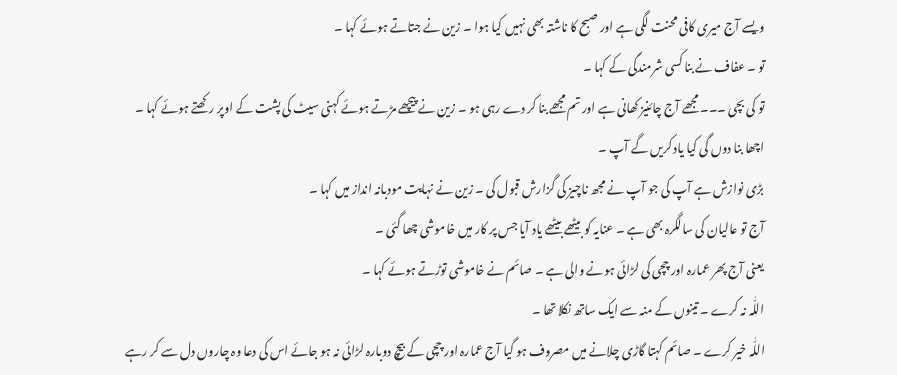ویسے آج میری کافی محنت لگی ہے اور صبح کا ناشتہ بھی نہیں کیا ہوا ۔ زین نے جتاتے ہوئے کہا ۔
تو ۔ عفاف نے بنا کسی شرمندگی کے کہا ۔
تو کی بچی ۔۔۔ مجھے آج چائنیز کھانی ہے اور تم مجھے بنا کر دے رہی ہو ۔ زین نے پیچھے مڑتے ہوئے کہنی سیٹ کی پشت کے اوپر رکھتے ہوئے کہا ۔
اچھا بنا دوں گی کیا یاد کریں گے آپ ۔
بڑی نوازش ہے آپ کی جو آپ نے مجھ ناچیز کی گزارش قبول کی ۔ زین نے نہایت مودبانہ انداز میں کہا ۔
آج تو عالیان کی سالگرہ بھی ہے ۔ عنایہ کو بیٹھے بیٹھے یاد آیا جس پر کار میں خاموشی چھا گئی ۔
یعنی آج پھر عمارہ اور چچی کی لڑائی ہونے والی ہے ۔ صائم نے خاموشی توڑتے ہوئے کہا ۔
اللّٰہ نہ کرے ۔ تینوں کے منہ سے ایک ساتھ نکلا تھا ۔
اللّٰہ خیر کرے ۔ صائم کہتا گاڑی چلانے میں مصروف ہو گیا آج عمارہ اور چچی کے بیچ دوبارہ لڑائی نہ ہو جائے اس کی دعا وہ چاروں دل سے کر رہے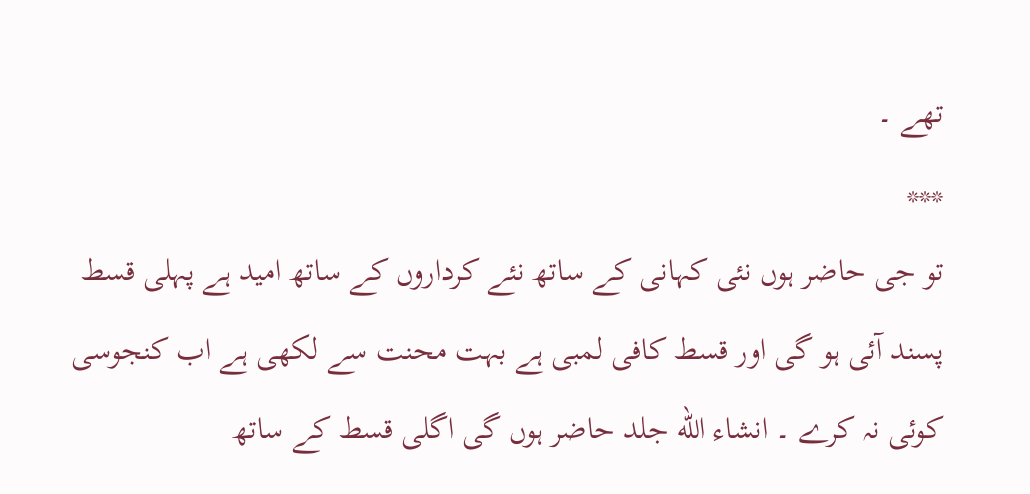تھے ۔
***
تو جی حاضر ہوں نئی کہانی کے ساتھ نئے کرداروں کے ساتھ امید ہے پہلی قسط پسند آئی ہو گی اور قسط کافی لمبی ہے بہت محنت سے لکھی ہے اب کنجوسی کوئی نہ کرے ۔ انشاء الله جلد حاضر ہوں گی اگلی قسط کے ساتھ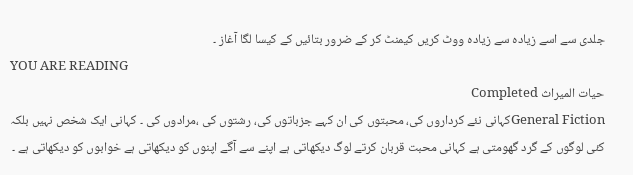جلدی سے اسے زیادہ سے زیادہ ووٹ کریں کیمنٹ کر کے ضرور بتائیں کے کیسا لگا آغاز ۔
YOU ARE READING
حیات المیراث Completed
General Fictionکہانی نئے کرداروں کی، محبتوں کی ان کہے جزباتوں کی، رشتوں کی ،مرادوں کی ۔ کہانی ایک شخص نہیں بلکہ کئی لوگوں کے گرد گھومتی ہے کہانی محبت قربان کرتے لوگ دیکھاتی ہے اپنے سے آگے اپنوں کو دیکھاتی ہے خوابوں کو دیکھاتی ہے ۔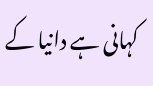کہانی ہے دانیا کے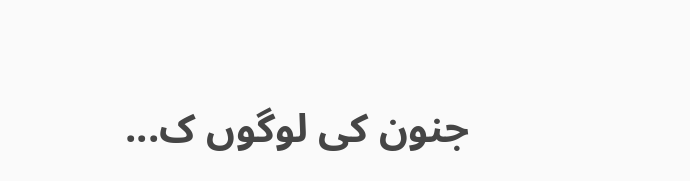جنون کی لوگوں ک...